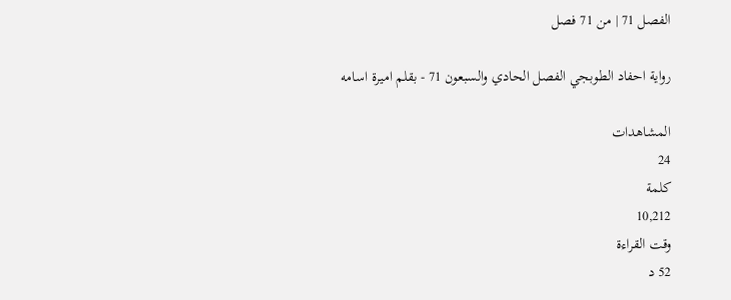الفصل 71 | من 71 فصل

رواية احفاد الطوبجي الفصل الحادي والسبعون 71 - بقلم اميرة اسامه

المشاهدات
24
كلمة
10,212
وقت القراءة
52 د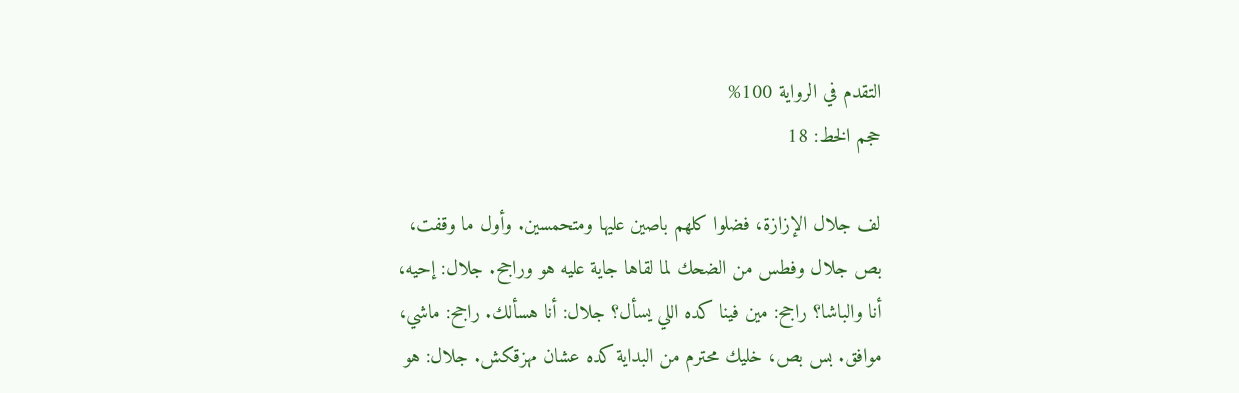التقدم في الرواية 100%
حجم الخط: 18

لف جلال الإزازة، فضلوا كلهم باصين عليها ومتحمسين. وأول ما وقفت، بص جلال وفطس من الضحك لما لقاها جاية عليه هو وراجح. جلال: إحيه، أنا والباشا؟ راجح: مين فينا كده اللي يسأل؟ جلال: أنا هسألك. راجح: ماشي، موافق. بس بص، خليك محترم من البداية كده عشان مهزقكش. جلال: هو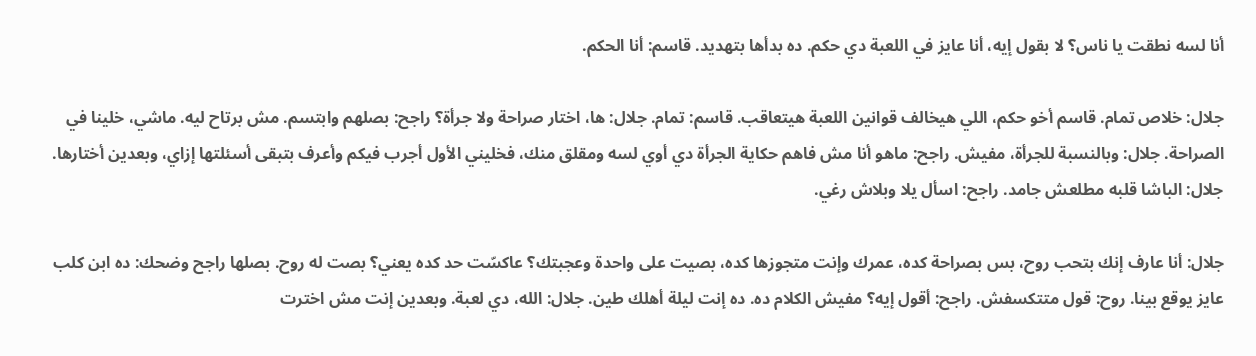أنا لسه نطقت يا ناس؟ لا بقول إيه، أنا عايز في اللعبة دي حكم. ده بدأها بتهديد. قاسم: أنا الحكم.

جلال: خلاص تمام. قاسم أخو حكم، اللي هيخالف قوانين اللعبة هيتعاقب. قاسم: تمام. جلال: ها، اختار صراحة ولا جرأة؟ راجح: بصلهم وابتسم. مش برتاح ليه. ماشي، خلينا في الصراحة. جلال: وبالنسبة للجرأة، مفيش. راجح: ماهو أنا مش فاهم حكاية الجرأة دي أوي لسه ومقلق منك، فخليني الأول أجرب فيكم وأعرف بتبقى أسئلتها إزاي، وبعدين أختارها. جلال: الباشا قلبه مطلعش جامد. راجح: اسأل يلا وبلاش رغي.

جلال: أنا عارف إنك بتحب روح، بس بصراحة كده، عمرك وإنت متجوزها كده، بصيت على واحدة وعجبتك؟ عاكسّت حد كده يعني؟ بصت له روح. بصلها راجح وضحك: ده ابن كلب عايز يوقع بينا. روح: قول متتكسفش. راجح: أقول إيه؟ مفيش الكلام ده. ده إنت ليلة أهلك طين. جلال: الله، دي لعبة. وبعدين إنت مش اخترت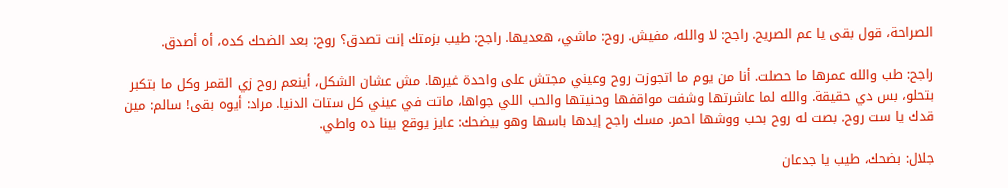الصراحة، قول بقى يا عم الصريح. راجح: لا والله، مفيش. روح: ماشي، هعديها. راجح: طيب بزمتك إنت تصدق؟ روح: بعد الضحك كده، أه أصدق.

راجح: طب والله عمرها ما حصلت. أنا من يوم ما اتجوزت روح وعيني مجتش على واحدة غيرها. مش عشان الشكل، أينعم روح زي القمر وكل ما بتكبر بتحلو، بس دي حقيقة. والله لما عاشرتها وشفت مواقفها وحنيتها والحب اللي جواها، ماتت في عيني كل ستات الدنيا. مراد: أيوه بقى! سالم: مين قدك يا ست روح. بصت له روح بحب ووشها احمر. مسك راجح إيدها باسها وهو بيضحك: عايز يوقع بينا ده واطي.

جلال: بضحك، طيب يا جدعان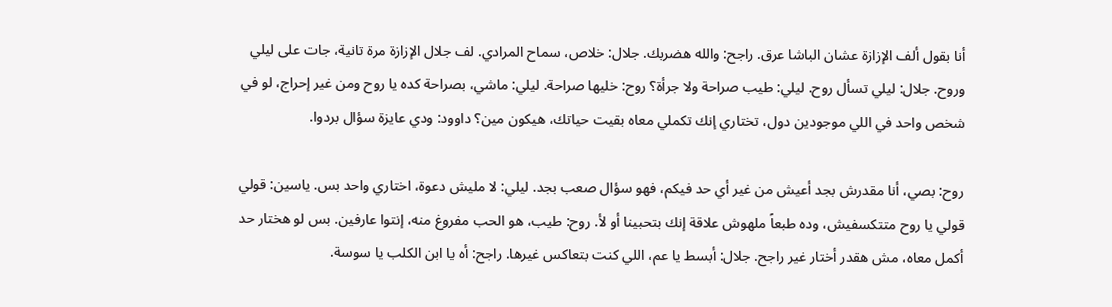أنا بقول ألف الإزازة عشان الباشا عرق. راجح: والله هضربك. جلال: خلاص، سماح المرادي. لف جلال الإزازة مرة تانية، جات على ليلي وروح. جلال: ليلي تسأل روح. ليلي: طيب صراحة ولا جرأة؟ روح: خليها صراحة. ليلي: ماشي، بصراحة كده يا روح ومن غير إحراج، لو في شخص واحد في اللي موجودين دول، تختاري إنك تكملي معاه بقيت حياتك، هيكون مين؟ داوود: ودي عايزة سؤال بردوا.

روح: بصي، أنا مقدرش بجد أعيش من غير أي حد فيكم، فهو سؤال صعب بجد. ليلي: لا مليش دعوة، اختاري واحد بس. ياسين: قولي قولي يا روح متتكسفيش، وده طبعاً ملهوش علاقة إنك بتحبينا أو لأ. روح: طيب، هو الحب مفروغ منه، إنتوا عارفين. بس لو هختار حد أكمل معاه، مش هقدر أختار غير راجح. جلال: أبسط يا عم، اللي كنت بتعاكس غيرها. راجح: أه يا ابن الكلب يا سوسة.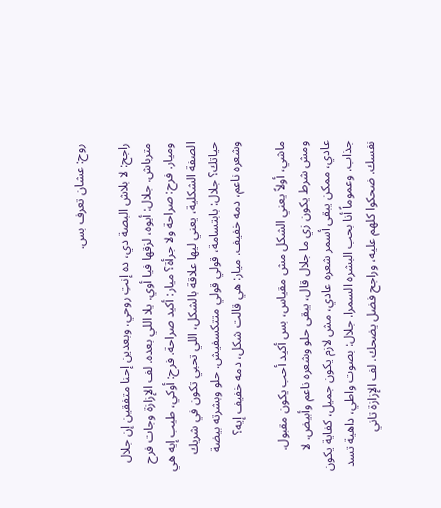روح: عشان تعرف بس.

راجح: لا بلاش البصة دي، ده إنتِ روحي. وبعدين إحنا متفقين إن جلال مترباش. جلال: أيوه، لزقها فيا أوي. يلا اللي بعده. لف الإزازة وجات فرح وميار. فرح: صراحة ولا جرأة؟ ميار: أكيد صراحة. فرح: أوكي، طيب إيه هي الصفة الشكلية، يعني ليها علاقة بالشكل، اللي تحبي تكون في شريك حياتك؟ جلال: بابتسامة، قولي قولي متتكسفيش. حلو وبشرته بيضة وشعره ناعم، دمه خفيف. ميار: هي قالت شكل، دمه خفيف إيه؟

ماشي، أولاً يعني الشكل مش مقياس، بس أكيد أحب يكون مقبول. ومش شرط يكون زي ما جلال قال، يبقى حلو وشعره ناعم وأبيض. لا عادي، ممكن يبقى أسمر شعره عادي، مش لازم يكون جميل، كفاية يكون جذاب. وعموماً أنا بحب البشره السمرا. جلال: بصوت واطي، داهية تسد نفسك. ضحكوا كلهم عليه، وراجح فضل يضحك. لف الإزازة تاني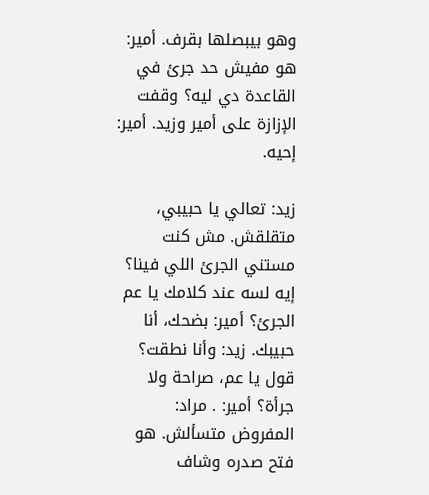وهو بيبصلها بقرف. أمير: هو مفيش حد جرئ في القاعدة دي ليه؟ وقفت الإزازة على أمير وزيد. أمير: إحيه.

زيد: تعالي يا حبيبي، متقلقش. مش كنت مستني الجرئ اللي فينا؟ إيه لسه عند كلامك يا عم الجرئ؟ أمير: بضحك، أنا حبيبك. زيد: وأنا نطقت؟ قول يا عم، صراحة ولا جرأة؟ أمير: . مراد: المفروض متسألش. هو فتح صدره وشاف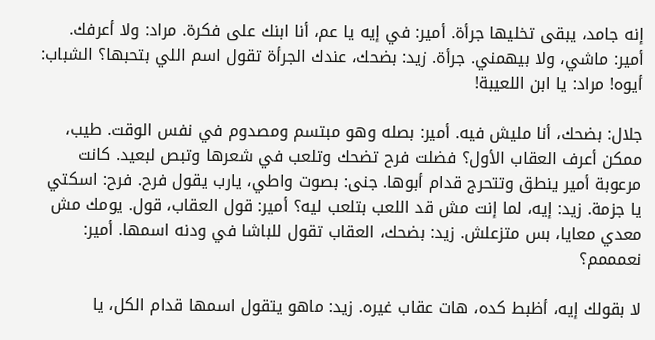إنه جامد، يبقى تخليها جرأة. أمير: في إيه يا عم، أنا ابنك على فكرة. مراد: ولا أعرفك. أمير: ماشي، ولا بيهمني. جرأة. زيد: بضحك، عندك الجرأة تقول اسم اللي بتحبها؟ الشباب: أيوه! مراد: يا ابن اللعيبة!

جلال: بضحك، أنا مليش فيه. أمير: بصله وهو مبتسم ومصدوم في نفس الوقت. طيب، ممكن أعرف العقاب الأول؟ فضلت فرح تضحك وتلعب في شعرها وتبص لبعيد. كانت مرعوبة أمير ينطق وتتحرج قدام أبوها. جنى: بصوت واطي، يارب يقول فرح. فرح: اسكتي يا جزمة. زيد: إيه، لما إنت مش قد اللعب بتلعب ليه؟ أمير: قول العقاب، قول. يومك مش معدي معايا، بس متزعلش. زيد: بضحك، العقاب تقول للباشا في ودنه اسمها. أمير: نعمممم؟

لا بقولك إيه، أظبط كده، هات عقاب غيره. زيد: ماهو يتقول اسمها قدام الكل، يا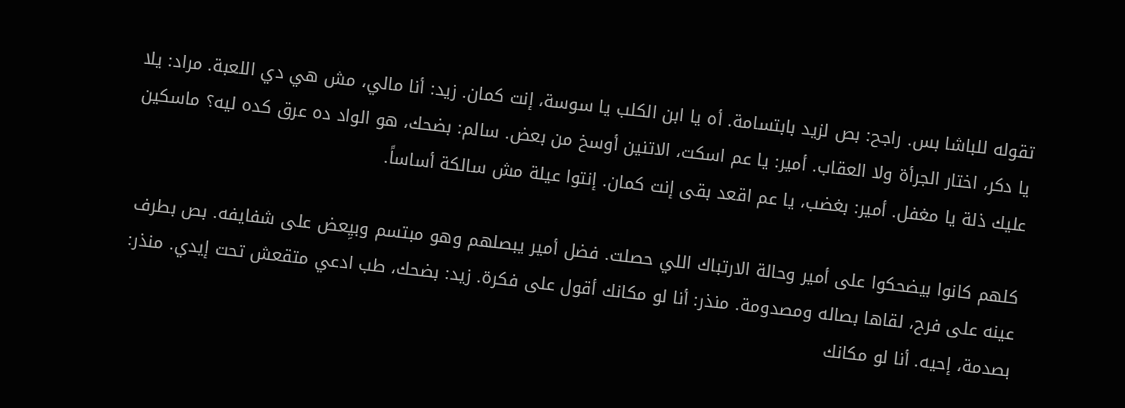تقوله للباشا بس. راجح: بص لزيد بابتسامة. أه يا ابن الكلب يا سوسة، إنت كمان. زيد: أنا مالي، مش هي دي اللعبة. مراد: يلا يا دكر، اختار الجرأة ولا العقاب. أمير: يا عم اسكت، الاتنين أوسخ من بعض. سالم: بضحك، هو الواد ده عرق كده ليه؟ ماسكين عليك ذلة يا مغفل. أمير: بغضب، يا عم اقعد بقى إنت كمان. إنتوا عيلة مش سالكة أساساً.

كلهم كانوا بيضحكوا على أمير وحالة الارتباك اللي حصلت. فضل أمير يبصلهم وهو مبتسم وبيِعض على شفايفه. بص بطرف عينه على فرح، لقاها بصاله ومصدومة. منذر: أنا لو مكانك أقول على فكرة. زيد: بضحك، طب ادعي متقعش تحت إيدي. منذر: بصدمة، إحيه. أنا لو مكانك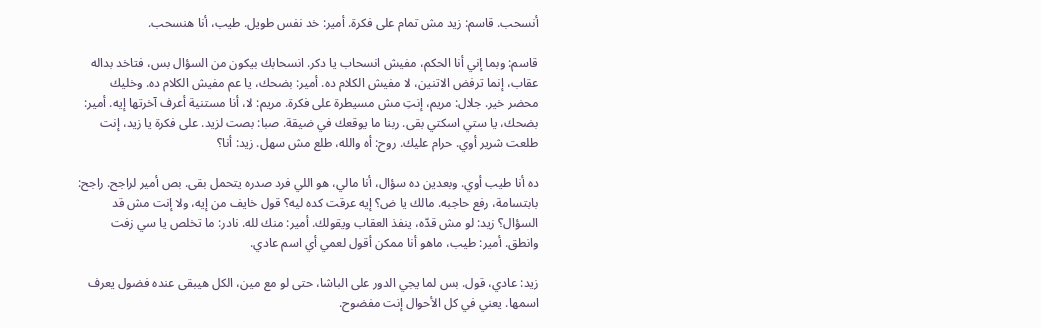أنسحب. قاسم: زيد مش تمام على فكرة. أمير: خد نفس طويل. طيب، أنا هنسحب.

قاسم: وبما إني أنا الحكم، مفيش انسحاب يا دكر. انسحابك بيكون من السؤال بس، فتاخد بداله عقاب، إنما ترفض الاتنين، لا مفيش الكلام ده. أمير: بضحك، يا عم مفيش الكلام ده. وخليك محضر خير. جلال: مريم، إنتِ مش مسيطرة على فكرة. مريم: لا، أنا مستنية أعرف آخرتها إيه. أمير: بضحك، يا ستي اسكتي بقى. ربنا ما يوقعك في ضيقة. صبا: بصت لزيد. على فكرة يا زيد، إنت طلعت شرير أوي. حرام عليك. روح: أه والله، طلع مش سهل. زيد: أنا؟

ده أنا طيب أوي. وبعدين ده سؤال، أنا مالي، هو اللي فرد صدره يتحمل بقى. بص أمير لراجح. راجح: بابتسامة، رفع حاجبه. مالك يا ض؟ إيه عرقت كده ليه؟ قول خايف من إيه، ولا إنت مش قد السؤال؟ زيد: لو مش قدّه، ينفذ العقاب ويقولك. أمير: منك لله. نادر: ما تخلص يا سي زفت وانطق. أمير: طيب، ماهو أنا ممكن أقول لعمي أي اسم عادي.

زيد: عادي، قول. بس لما يجي الدور على الباشا، حتى لو مع مين، الكل هيبقى عنده فضول يعرف اسمها. يعني في كل الأحوال إنت مفضوح.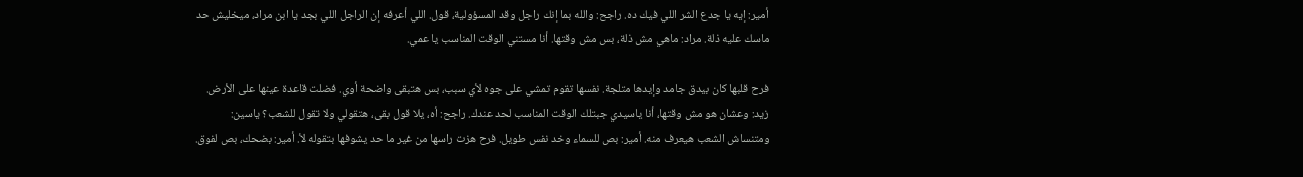أمير: إيه يا جدع الشر اللي فيك ده. راجح: والله بما إنك راجل وقد المسؤولية، قول. اللي أعرفه إن الراجل اللي بجد يا ابن مراد، ميخليش حد ماسك عليه ذلة. مراد: ماهي مش ذلة، بس مش وقتها. أنا مستني الوقت المناسب يا عمي.

فرح قلبها كان بيدق جامد وإيدها متلجة. نفسها تقوم تمشي على جوه لأي سبب، بس هتبقى واضحة أوي. فضلت قاعدة عينها على الأرض. زيد: وعشان هو مش وقتها، أنا ياسيدي جبتلك الوقت المناسب لحد عندك. راجح: أه، يلا قول بقى، هتقولي ولا تقول للشعب؟ ياسين: ومتنساش الشعب هيعرف منه. أمير: بص للسماء وخد نفس طويل. فرح هزت راسها من غير ما حد يشوفها بتقوله لأ. أمير: بضحك، بص لفوق.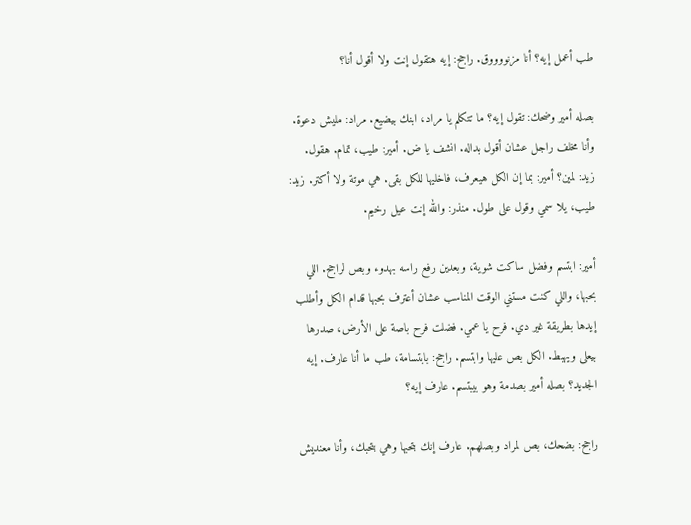طب أعمل إيه؟ أنا مزنووووق. راجح: إيه هتقول إنت ولا أقول أنا؟

بصله أمير وضحك: تقول إيه؟ ما تتكلم يا مراد، ابنك بيضيع. مراد: مليش دعوة. وأنا مخلف راجل عشان أقول بداله. انشف يا ض. أمير: طيب، تمام. هقول. زيد: لمين؟ أمير: بما إن الكل هيعرف، فاخليها للكل بقى. هي موتة ولا أكتر. زيد: طيب، يلا سمي وقول على طول. منذر: والله إنت عيل رخيم.

أمير: ابتسم وفضل ساكت شوية، وبعدين رفع راسه بهدوء وبص لراجح. اللي بحبها، واللي كنت مستني الوقت المناسب عشان أعترف بحبها قدام الكل وأطلب إيدها بطريقة غير دي. فرح يا عمي. فضلت فرح باصة على الأرض، صدرها بيعلى ويهبط. الكل بص عليها وابتسم. راجح: بابتسامة، طب ما أنا عارف. إيه الجديد؟ بصله أمير بصدمة وهو بيبتسم. عارف إيه؟

راجح: بضحك، بص لمراد وبصلهم. عارف إنك بتحبها وهي بتحبك، وأنا معنديش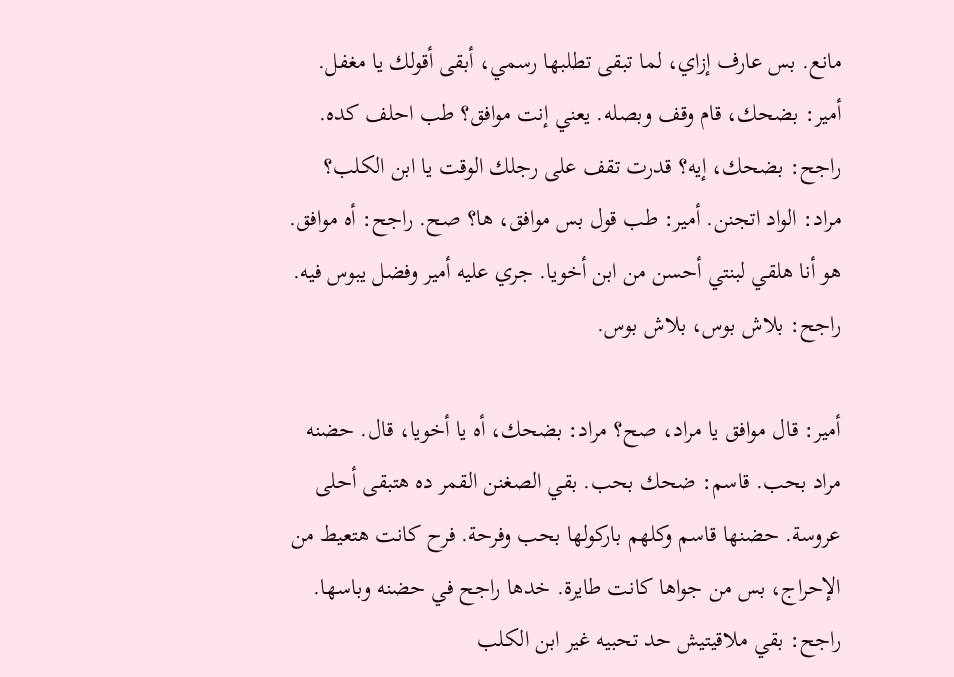مانع. بس عارف إزاي، لما تبقى تطلبها رسمي، أبقى أقولك يا مغفل. أمير: بضحك، قام وقف وبصله. يعني إنت موافق؟ طب احلف كده. راجح: بضحك، إيه؟ قدرت تقف على رجلك الوقت يا ابن الكلب؟ مراد: الواد اتجنن. أمير: طب قول بس موافق، ها؟ صح. راجح: أه موافق. هو أنا هلقي لبنتي أحسن من ابن أخويا. جري عليه أمير وفضل يبوس فيه. راجح: بلاش بوس، بلاش بوس.

أمير: قال موافق يا مراد، صح؟ مراد: بضحك، أه يا أخويا، قال. حضنه مراد بحب. قاسم: ضحك بحب. بقي الصغنن القمر ده هتبقى أحلى عروسة. حضنها قاسم وكلهم باركولها بحب وفرحة. فرح كانت هتعيط من الإحراج، بس من جواها كانت طايرة. خدها راجح في حضنه وباسها. راجح: بقي ملاقيتيش حد تحبيه غير ابن الكلب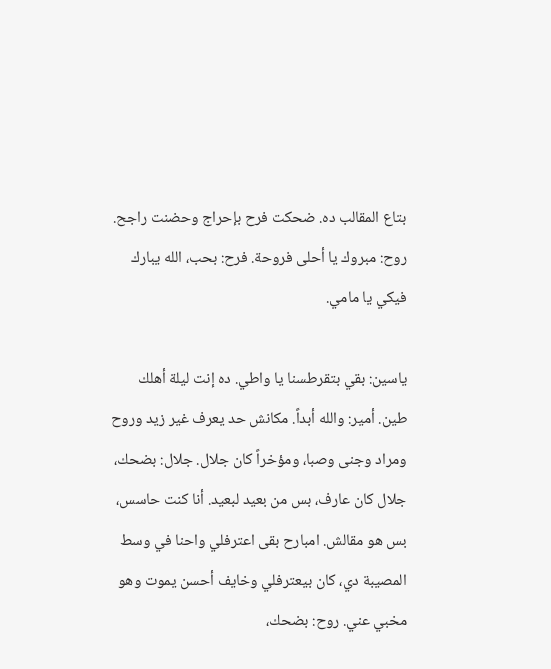بتاع المقالب ده. ضحكت فرح بإحراج وحضنت راجح. روح: مبروك يا أحلى فروحة. فرح: بحب، الله يبارك فيكي يا مامي.

ياسين: بقي بتقرطسنا يا واطي. ده إنت ليلة أهلك طين. أمير: والله أبداً. مكانش حد يعرف غير زيد وروح ومراد وجنى وصبا، ومؤخراً كان جلال. جلال: بضحك، جلال كان عارف، بس من بعيد لبعيد. أنا كنت حاسس، بس هو مقالش. امبارح بقى اعترفلي واحنا في وسط المصيبة دي، كان بيعترفلي وخايف أحسن يموت وهو مخبي عني. روح: بضحك،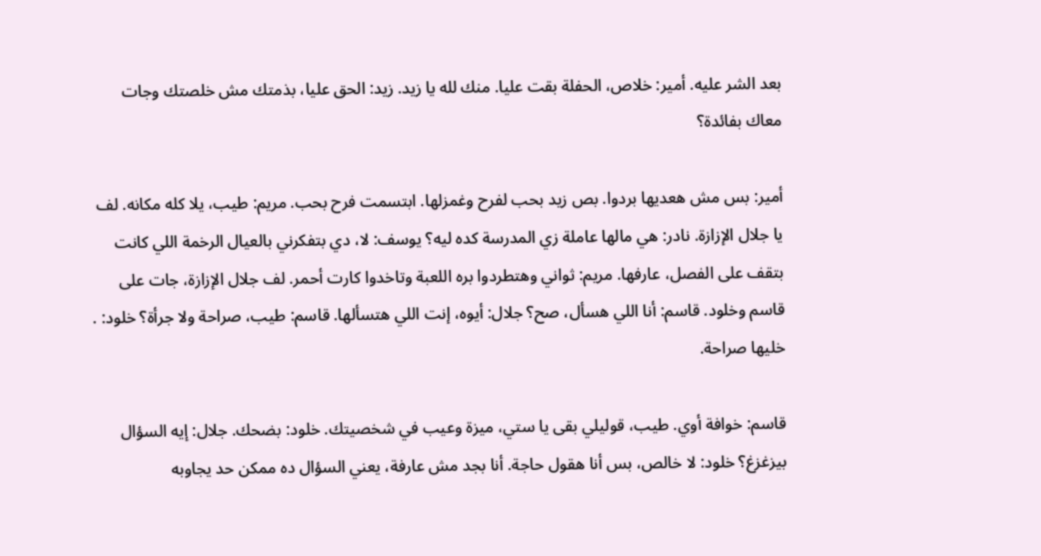بعد الشر عليه. أمير: خلاص، الحفلة بقت عليا. منك لله يا زيد. زيد: الحق عليا، بذمتك مش خلصتك وجات معاك بفائدة؟

أمير: بس مش هعديها بردوا. بص زيد بحب لفرح وغمزلها. ابتسمت فرح بحب. مريم: طيب، يلا كله مكانه. لف يا جلال الإزازة. نادر: هي مالها عاملة زي المدرسة كده ليه؟ يوسف: لا، دي بتفكرني بالعيال الرخمة اللي كانت بتقف على الفصل، عارفها. مريم: ثواني وهتطردوا بره اللعبة وتاخدوا كارت أحمر. لف جلال الإزازة، جات على قاسم وخلود. قاسم: أنا اللي هسأل، صح؟ جلال: أيوه، إنت اللي هتسألها. قاسم: طيب، صراحة ولا جرأة؟ خلود: . خليها صراحة.

قاسم: خوافة أوي. طيب، قوليلي بقى يا ستي، ميزة وعيب في شخصيتك. خلود: بضحك. جلال: إيه السؤال بيزغزغ؟ خلود: لا خالص، بس أنا هقول حاجة. أنا بجد مش عارفة، يعني السؤال ده ممكن حد يجاوبه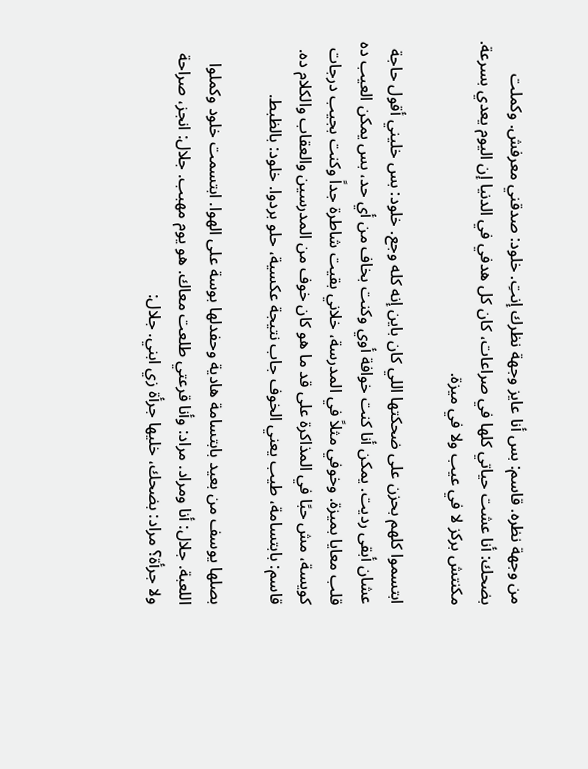من وجهة نظره. قاسم: بس أنا عايز وجهة نظرك إنتِ. خلود: صدقني معرفش. وكملت بضحك: أنا عشت حياتي كلها في صراعات، كان كل هدفي في الدنيا إن اليوم يعدي بسرعة. مكنتش بركز لا في عيب ولا في ميزة.

ابتسموا كلهم بحزن على ضحكتها اللي كان باين إنه كله وجع. خلود: بس خليني أقول حاجة عشان أبقى رديت. يمكن أنا كنت خوافة أوي وكنت بخاف من أي حد، بس يمكن العيب ده قلب معايا بميزة. وخوفي مثلاً في المدرسة، خلاني بقيت شاطرة جداً وكنت بجيب درجات كويسة، مش حبًا في المذاكرة على قد ما هو كان خوف من المدرسين والعقاب والكلام ده. قاسم: بابتسامة، طيب يعني الخوف جاب نتيجة عكسية، حلو بردوا. خلود: بالظبط.

بصلها يوسف من بعيد بابتسامة هادية وحفدلها بوسة على الهوا. ابتسمت خلود وكملوا اللعبة. جلال: أنا ومراد. مراد: وأنا قرعتي طلعت معاك. هو يوم مهبب. جلال: انجز، صراحة ولا جرأة؟ مراد: بضحك، خليها جرأة زي ابني. جلال: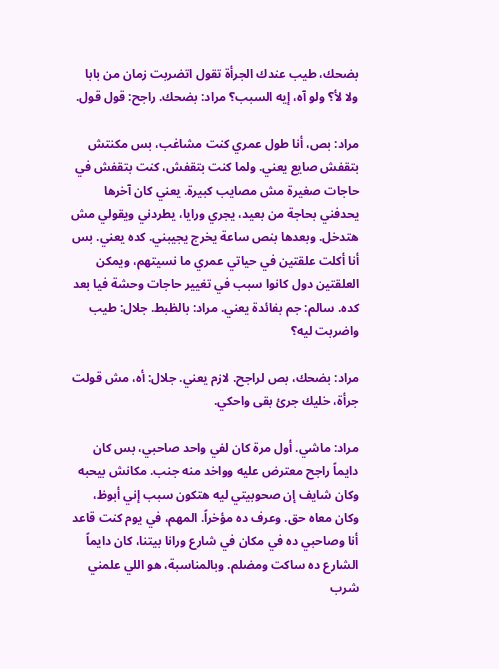بضحك، طيب عندك الجرأة تقول اتضربت زمان من بابا ولا لأ؟ ولو آه، إيه السبب؟ مراد: بضحك. راجح: قول قول.

مراد: بص، أنا طول عمري كنت مشاغب، بس مكنتش بتقفش صايع يعني. ولما كنت بتقفش، كنت بتقفش في حاجات صغيرة مش مصايب كبيرة. يعني كان آخرها يحدفني بحاجة من بعيد، يجري ورايا، يطردني ويقولي مش هتدخل. وبعدها بنص ساعة يخرج يجيبني. كده يعني. بس أنا أكلت علقتين في حياتي عمري ما نسيتهم، ويمكن العلقتين دول كانوا سبب في تغيير حاجات وحشة فيا بعد كده. سالم: جم بفائدة يعني. مراد: بالظبط. جلال: طيب واضربت ليه؟

مراد: بضحك، بص لراجح. لازم يعني. جلال: أه، مش قولت جرأة، خليك جرئ بقى واحكي.

مراد: ماشي. أول مرة كان لفي واحد صاحبي، بس كان دايماً راجح معترض عليه وواخد منه جنب. مكانش بيحبه وكان شايف إن صحوبيتي ليه هتكون سبب إني أبوظ، وكان معاه حق. وعرف ده مؤخراً. المهم، في يوم كنت قاعد أنا وصاحبي ده في مكان في شارع ورانا بيتنا، كان دايماً الشارع ده ساكت ومضلم. وبالمناسبة، هو اللي علمني شرب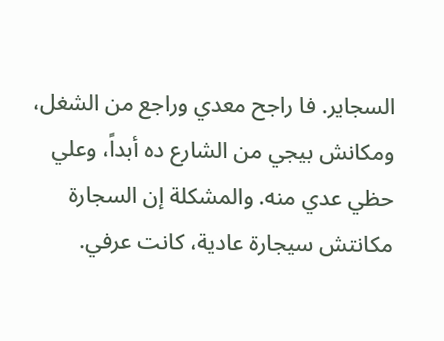السجاير. فا راجح معدي وراجع من الشغل، ومكانش بيجي من الشارع ده أبداً، وعلي حظي عدي منه. والمشكلة إن السجارة مكانتش سيجارة عادية، كانت عرفي.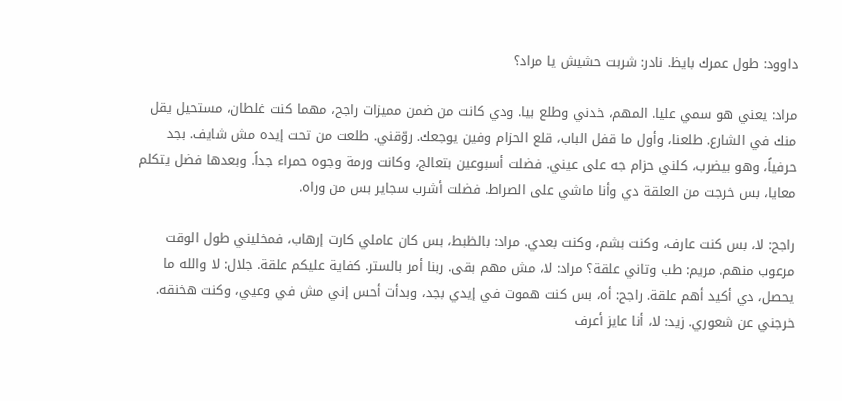داوود: طول عمرك بايظ. نادر: شربت حشيش يا مراد؟

مراد: يعني هو سمي عليا. المهم، خدني وطلع بيا. ودي كانت من ضمن مميزات راجح، مهما كنت غلطان، مستحيل يقل منك في الشارع. طلعنا، وأول ما قفل الباب، قلع الحزام وفين يوجعك. روّقني. طلعت من تحت إيده مش شايف. بجد حرفياً، وهو بيضرب، كلني حزام جه على عيني. فضلت أسبوعين بتعالج، وكانت ورمة وجوه حمراء جداً. وبعدها فضل يتكلم معايا، بس خرجت من العلقة دي وأنا ماشي على الصراط. فضلت أشرب سجاير بس من وراه.

راجح: لا، بس كنت عارف، وكنت بشم، وكنت بعدي. مراد: بالظبط، بس كان عاملي كارت إرهاب، فمخليني طول الوقت مرعوب منهم. مريم: طب وتاني علقة؟ مراد: لا، مش مهم بقى. ربنا أمر بالستر. كفاية عليكم علقة. جلال: لا والله ما يحصل، دي أكيد أهم علقة. راجح: أه، بس كنت هموت في إيدي بجد، وبدأت أحس إني مش في وعيي، وكنت هخنقه. خرجني عن شعوري. زيد: لا، أنا عايز أعرف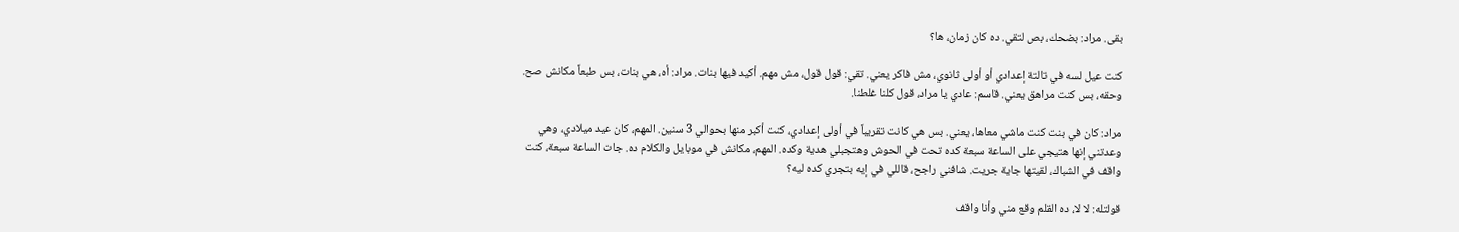بقى. مراد: بضحك، بص لتقي. ده كان زمان، ها؟

كنت عيل لسه في تالتة إعدادي أو أولى ثانوي، مش فاكر يعني. تقي: قول قول، مش مهم. أكيد فيها بنات. مراد: أه، هي بنات، بس طبعاً مكانش صح. وحقه، بس كنت مراهق يعني. قاسم: عادي يا مراد، قول كلنا غلطنا.

مراد: كان في بنت كنت ماشي معاها، يعني. بس هي كانت تقريباً في أولى إعدادي، كنت أكبر منها بحوالي 3 سنين. المهم، كان عيد ميلادي، وهي وعدتني إنها هتيجي على الساعة سبعة كده تحت في الحوش وهتجبلي هدية وكده. المهم، مكانش في موبايل والكلام ده. جات الساعة سبعة، كنت واقف في الشباك، لقيتها جاية جريت. شافني راجح، قاللي في إيه بتجري كده ليه؟

قولتله: لا لا، ده القلم وقع مني وأنا واقف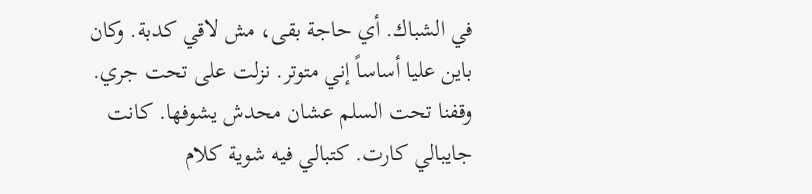في الشباك. أي حاجة بقى، مش لاقي كدبة. وكان باين عليا أساساً إني متوتر. نزلت على تحت جري. وقفنا تحت السلم عشان محدش يشوفها. كانت جايبالي كارت. كتبالي فيه شوية كلام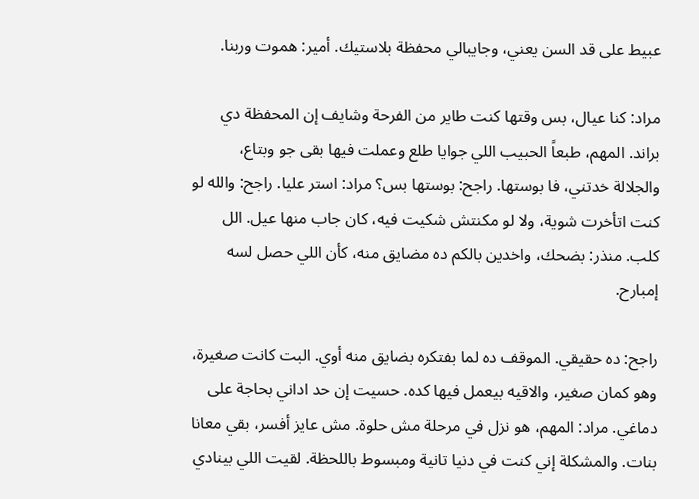عبيط على قد السن يعني، وجايبالي محفظة بلاستيك. أمير: هموت وربنا.

مراد: كنا عيال، بس وقتها كنت طاير من الفرحة وشايف إن المحفظة دي براند. المهم، طبعاً الحبيب اللي جوايا طلع وعملت فيها بقى جو وبتاع، والجلالة خدتني، فا بوستها. راجح: بوستها بس؟ مراد: استر عليا. راجح: والله لو كنت اتأخرت شوية، ولا لو مكنتش شكيت فيه، كان جاب منها عيل. الل كلب. منذر: بضحك، واخدين بالكم ده مضايق منه، كأن اللي حصل لسه إمبارح.

راجح: ده حقيقي. الموقف ده لما بفتكره بضايق منه أوي. البت كانت صغيرة، وهو كمان صغير، والاقيه بيعمل فيها كده. حسيت إن حد اداني بحاجة على دماغي. مراد: المهم، هو نزل في مرحلة مش حلوة. مش عايز أفسر، بقي معانا بنات. والمشكلة إني كنت في دنيا تانية ومبسوط باللحظة. لقيت اللي بينادي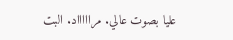عليا بصوت عالي. مراااااد. البت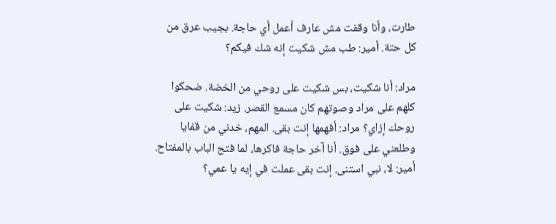طارت، وأنا وقفت مش عارف أعمل أي حاجة. بجيب عرق من كل حتة. أمير: طب مش شكيت إنه شك فيكم؟

مراد: أنا شكيت، بس شكيت على روحي من الخضة. ضحكوا كلهم على مراد وصوتهم كان مسمع القصر. زيد: شكيت على روحك إزاي؟ مراد: أفهمها إنت بقى. المهم، خدني من قفايا وطلعني على فوق. أنا آخر حاجة فاكرها، لما فتح الباب بالمفتاح. أمير: لا، نبي استنى. إنت بقى عملت في إيه يا عمي؟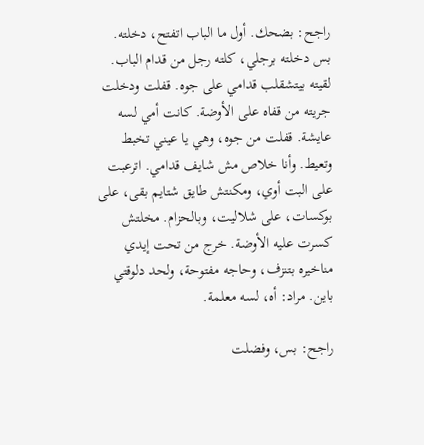راجح: بضحك. أول ما الباب اتفتح، دخلته. بس دخلته برجلي، كلته رجل من قدام الباب. لقيته بيتشقلب قدامي على جوه. قفلت ودخلت جريته من قفاه على الأوضة. كانت أمي لسه عايشة. قفلت من جوه، وهي يا عيني تخبط وتعيط. وأنا خلاص مش شايف قدامي. اترعبت على البت أوي، ومكنتش طايق شتايم بقى، على بوكسات، على شلاليت، وبالحزام. مخلتش كسرت عليه الأوضة. خرج من تحت إيدي مناخيره بتنزف، وحاجه مفتوحة، ولحد دلوقتي باين. مراد: أه، لسه معلمة.

راجح: بس، وفضلت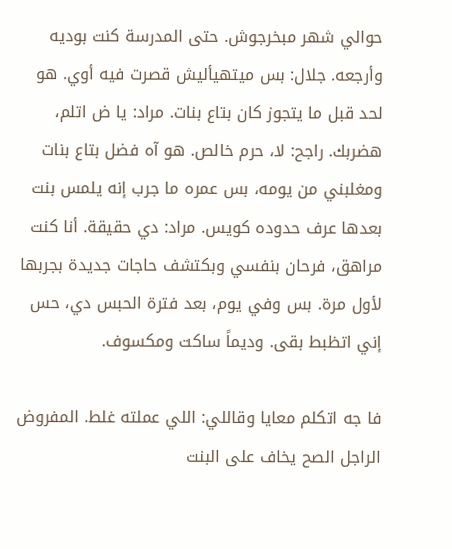حوالي شهر مبخرجوش. حتى المدرسة كنت بوديه وأرجعه. جلال: بس ميتهيأليش قصرت فيه أوي. هو لحد قبل ما يتجوز كان بتاع بنات. مراد: يا ض اتلم، هضربك. راجح: لا، حرم خالص. هو آه فضل بتاع بنات ومغلبني من يومه، بس عمره ما جرب إنه يلمس بنت بعدها عرف حدوده كويس. مراد: دي حقيقة. أنا كنت مراهق، فرحان بنفسي وبكتشف حاجات جديدة بجربها لأول مرة. بس وفي يوم، بعد فترة الحبس دي، حس إني اتظبط بقى. وديماً ساكت ومكسوف.

فا جه اتكلم معايا وقاللي: اللي عملته غلط. المفروض الراجل الصح يخاف على البنت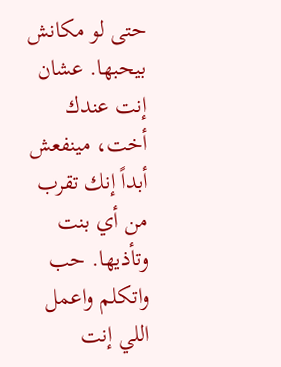حتى لو مكانش بيحبها. عشان إنت عندك أخت، مينفعش أبداً إنك تقرب من أي بنت وتأذيها. حب واتكلم واعمل اللي إنت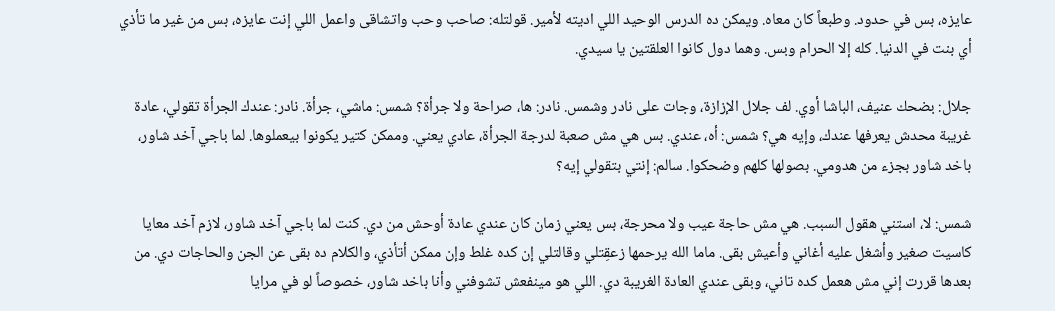عايزه، بس في حدود. وطبعاً كان معاه. ويمكن ده الدرس الوحيد اللي اديته لأمير. قولتله: صاحب وحب واتشاقى واعمل اللي إنت عايزه، بس من غير ما تأذي أي بنت في الدنيا. كله إلا الحرام وبس. وهما دول كانوا العلقتين يا سيدي.

جلال: بضحك عنيف، الباشا أوي. لف جلال الإزازة، وجات على نادر وشمس. نادر: ها، صراحة ولا جرأة؟ شمس: ماشي، جرأة. نادر: عندك الجرأة تقولي، عادة غريبة محدش يعرفها عندك، وإيه هي؟ شمس: أه، عندي. بس هي مش صعبة لدرجة الجرأة، عادي يعني. وممكن كتير يكونوا بيعملوها. لما باجي آخد شاور، باخد شاور بجزء من هدومي. بصولها كلهم وضحكوا. سالم: إنتي بتقولي إيه؟

شمس: لا، استني هقول السبب. هي مش حاجة عيب ولا محرجة، بس يعني زمان كان عندي عادة أوحش من دي. كنت لما باجي آخد شاور، لازم آخد معايا كاسيت صغير وأشغل عليه أغاني وأعيش بقى. ماما الله يرحمها زعقِتلي وقالتلي إن كده غلط وإن ممكن أتأذي، والكلام ده بقى عن الجن والحاجات دي. من بعدها قررت إني مش هعمل كده تاني، وبقى عندي العادة الغريبة دي. اللي هو مينفعش تشوفني وأنا باخد شاور، خصوصاً لو في مرايا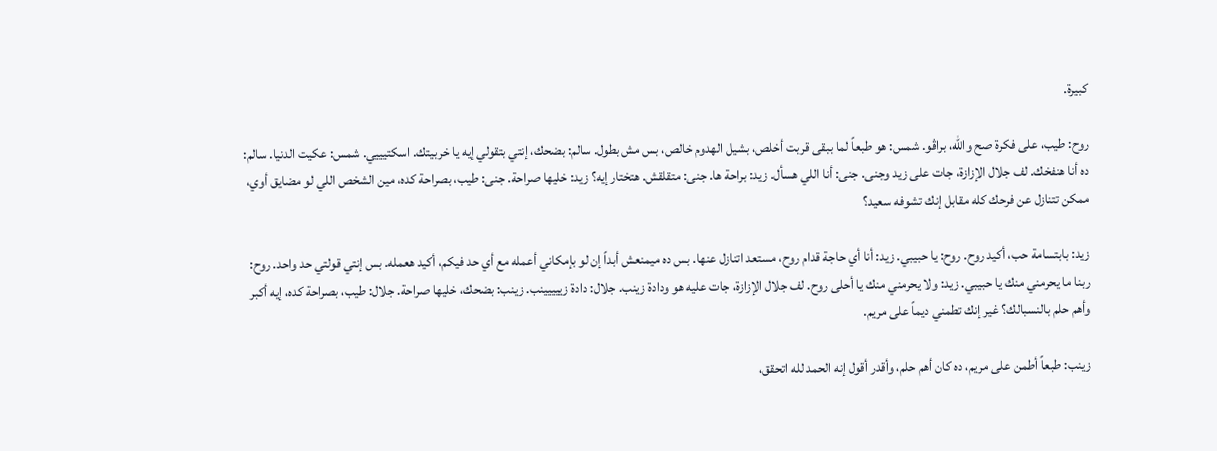كبيرة.

روح: طيب، على فكرة صح والله، براڤو. شمس: هو طبعاً لما ببقى قربت أخلص، بشيل الهدوم خالص، بس مش بطول. سالم: بضحك، إنتي بتقولي إيه يا خربيتك. اسكتيييي. شمس: عكيت الدنيا. سالم: ده أنا هنفخك. لف جلال الإزازة، جات على زيد وجنى. جنى: أنا اللي هسأل. زيد: براحة ها. جنى: متقلقش. هتختار إيه؟ زيد: خليها صراحة. جنى: طيب، بصراحة كده، مين الشخص اللي لو مضايق أوي، ممكن تتنازل عن فرحك كله مقابل إنك تشوفه سعيد؟

زيد: بابتسامة حب، أكيد روح. روح: يا حبيبي. زيد: أنا أي حاجة قدام روح، مستعد اتنازل عنها. بس ده ميمنعش أبداً إن لو بإمكاني أعمله مع أي حد فيكم، أكيد هعمله. بس إنتي قولتي حد واحد. روح: ربنا ما يحرمني منك يا حبيبي. زيد: ولا يحرمني منك يا أحلى روح. لف جلال الإزازة، جات عليه هو ودادة زينب. جلال: دادة زييييينب. زينب: بضحك، خليها صراحة. جلال: طيب، بصراحة كده، إيه أكبر وأهم حلم بالنسبالك؟ غير إنك تطمني ديماً على مريم.

زينب: طبعاً أطمن على مريم، ده كان أهم حلم، وأقدر أقول إنه الحمد لله اتحقق،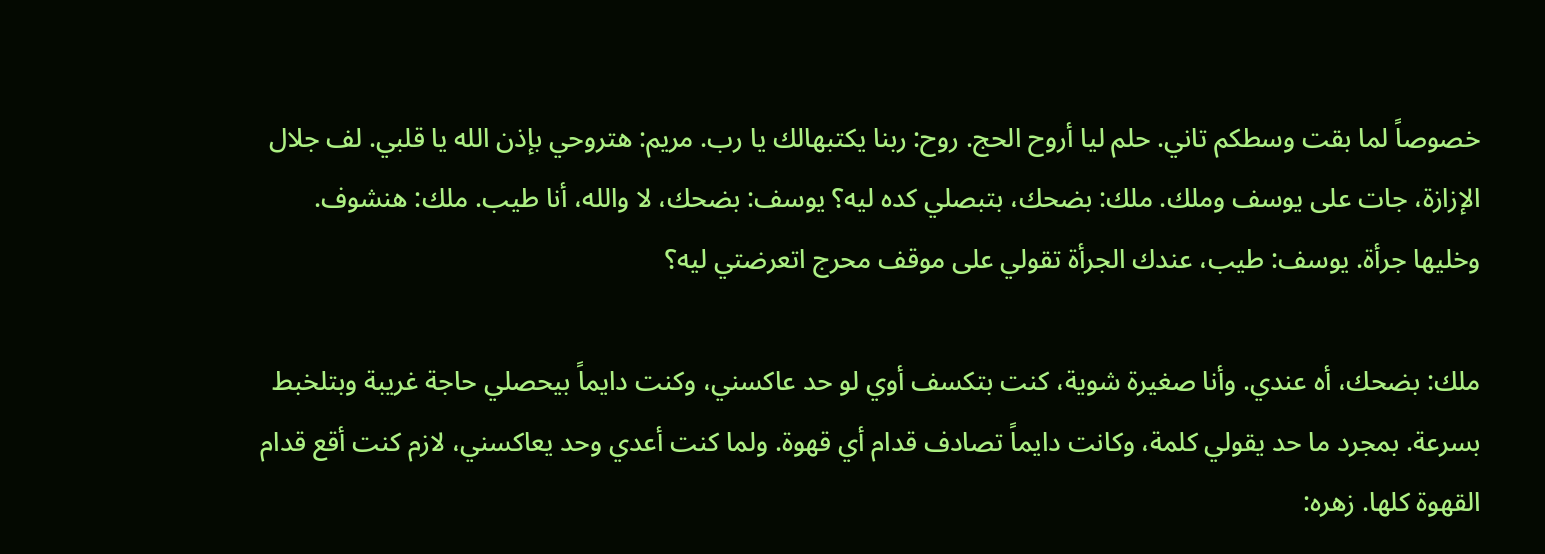خصوصاً لما بقت وسطكم تاني. حلم ليا أروح الحج. روح: ربنا يكتبهالك يا رب. مريم: هتروحي بإذن الله يا قلبي. لف جلال الإزازة، جات على يوسف وملك. ملك: بضحك، بتبصلي كده ليه؟ يوسف: بضحك، لا والله، أنا طيب. ملك: هنشوف. وخليها جرأة. يوسف: طيب، عندك الجرأة تقولي على موقف محرج اتعرضتي ليه؟

ملك: بضحك، أه عندي. وأنا صغيرة شوية، كنت بتكسف أوي لو حد عاكسني، وكنت دايماً بيحصلي حاجة غريبة وبتلخبط بسرعة. بمجرد ما حد يقولي كلمة، وكانت دايماً تصادف قدام أي قهوة. ولما كنت أعدي وحد يعاكسني، لازم كنت أقع قدام القهوة كلها. زهره: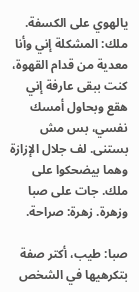يالهوي على الكسفة. ملك: المشكلة إني وأنا معدية من قدام القهوة، كنت ببقى عارفة إني هقع وبحاول أمسك نفسي، بس مش بستنى. لف جلال الإزازة وهما بيضحكوا على ملك. جات على صبا وزهرة. زهرة: صراحة.

صبا: طيب، أكتر صفة بتكرهيها في الشخص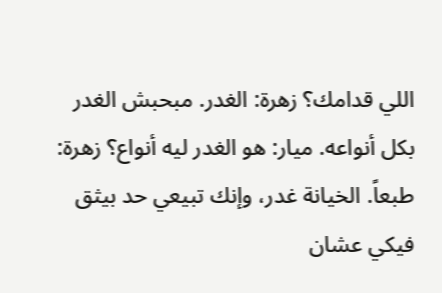اللي قدامك؟ زهرة: الغدر. مبحبش الغدر بكل أنواعه. ميار: هو الغدر ليه أنواع؟ زهرة: طبعاً. الخيانة غدر، وإنك تبيعي حد بيثق فيكي عشان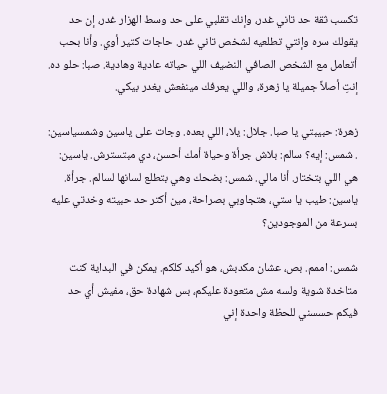تكسب ثقة حد تاني غدر، وإنك تقلبي على حد وسط الهزار غدر، إن حد يقولك سره وإنتي تطلعيه لشخص تاني غدر. حاجات كتير أوي. وأنا بحب أتعامل مع الشخص الصافي النضيف اللي حياته عادية وهادية. صبا: حلو ده. إنتِ أصلاً جميلة يا زهرة، واللي يعرفك مينفعش يغدر بيكي.

زهرة: حبيبتي يا صبا. جلال: يلا، اللي بعده. وجات على ياسين وشمسياسين: . شمس: إيه؟ سالم: بلاش جرأة وحياة أمك أحسن، دي مبتسترش. ياسين: هي اللي بتختار. أنا مالي. شمس: بضحك وهي بتطلع لسانها لسالم. جرأة. ياسين: طيب يا ستي، هتجاوبي بصراحة، مين أكتر حد حبيته وخدتي عليه بسرعة من الموجودين؟

شمس: اممم. بص، عشان مكدبش، هو أكيد كلكم. يمكن في البداية كنت متاخدة شوية ولسه مش متعودة عليكم، بس شهادة حق، مفيش أي حد فيكم حسسني للحظة واحدة إني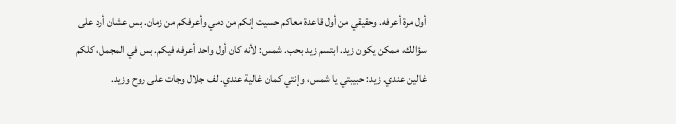أول مرة أعرفه. وحقيقي من أول قاعدة معاكم حسيت إنكم من دمي وأعرفكم من زمان. بس عشان أرد على سؤالك، ممكن يكون زيد. ابتسم زيد بحب. شمس: لأنه كان أول واحد أعرفه فيكم. بس في المجمل، كلكم غالين عندي. زيد: حبيبتي يا شمس، وإنتي كمان غالية عندي. لف جلال وجات على روح وزيد.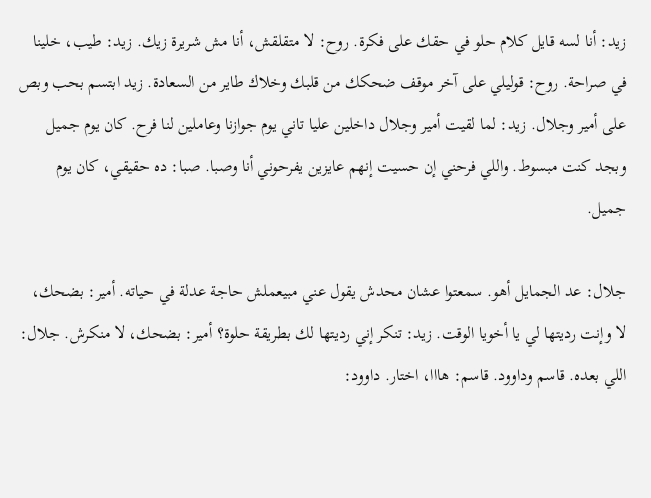زيد: أنا لسه قايل كلام حلو في حقك على فكرة. روح: لا متقلقش، أنا مش شريرة زيك. زيد: طيب، خلينا في صراحة. روح: قوليلي على آخر موقف ضحكك من قلبك وخلاك طاير من السعادة. زيد ابتسم بحب وبص على أمير وجلال. زيد: لما لقيت أمير وجلال داخلين عليا تاني يوم جوازنا وعاملين لنا فرح. كان يوم جميل وبجد كنت مبسوط. واللي فرحني إن حسيت إنهم عايزين يفرحوني أنا وصبا. صبا: ده حقيقي، كان يوم جميل.

جلال: عد الجمايل أهو. سمعتوا عشان محدش يقول عني مبيعملش حاجة عدلة في حياته. أمير: بضحك، لا وإنت رديتها لي يا أخويا الوقت. زيد: تنكر إني رديتها لك بطريقة حلوة؟ أمير: بضحك، لا منكرش. جلال: اللي بعده. قاسم وداوود. قاسم: هااا، اختار. داوود: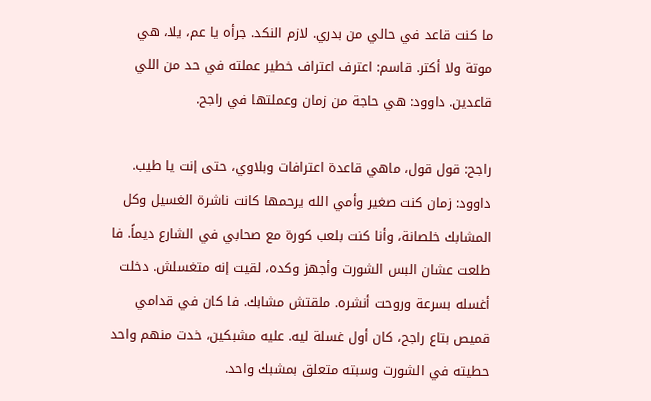ما كنت قاعد في حالي من بدري. لازم النكد. جرأه يا عم، يلا، هي موتة ولا أكتر. قاسم: اعترف اعتراف خطير عملته في حد من اللي قاعدين. داوود: هي حاجة من زمان وعملتها في راجح.

راجح: قول قول، ماهي قاعدة اعترافات وبلاوي، حتى إنت يا طيب. داوود: زمان كنت صغير وأمي الله يرحمها كانت ناشرة الغسيل وكل المشابك خلصانة، وأنا كنت بلعب كورة مع صحابي في الشارع ديماً. فا طلعت عشان البس الشورت وأجهز وكده، لقيت إنه متغسلش. دخلت أغسله بسرعة وروحت أنشره. ملقتش مشابك. فا كان في قدامي قميص بتاع راجح، كان أول غسلة ليه. عليه مشبكين، خدت منهم واحد حطيته في الشورت وسبته متعلق بمشبك واحد.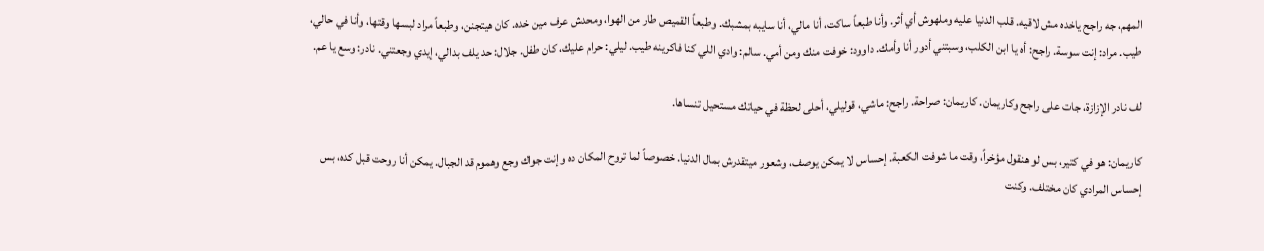المهم، جه راجح ياخده مش لاقيه. قلب الدنيا عليه وملهوش أي أثر. وأنا طبعاً ساكت، أنا مالي، أنا سايبه بمشبك. وطبعاً القميص طار من الهوا، ومحدش عرف مين خده. كان هيتجنن، وطبعاً مراد لبسها وقتها، وأنا في حالي، طيب. مراد: إنت سوسة. راجح: أه يا ابن الكلب، وسبتني أدور أنا وأمك. داوود: خوفت منك ومن أمي. سالم: وادي اللي كنا فاكرينه طيب. ليلي: حرام عليك، كان طفل. جلال: حد يلف بدالي، إيدي وجعتني. نادر: وسع يا عم.

لف نادر الإزازة، جات على راجح وكاريمان. كاريمان: صراحة. راجح: ماشي، قوليلي، أحلى لحظة في حياتك مستحيل تنساها.

كاريمان: هو في كتير، بس لو هنقول مؤخراً، وقت ما شوفت الكعبة. إحساس لا يمكن يوصف، وشعور ميتقدرش بمال الدنيا. خصوصاً لما تروح المكان ده وإنت جواك وجع وهموم قد الجبال. يمكن أنا روحت قبل كده، بس إحساس المرادي كان مختلف. وكنت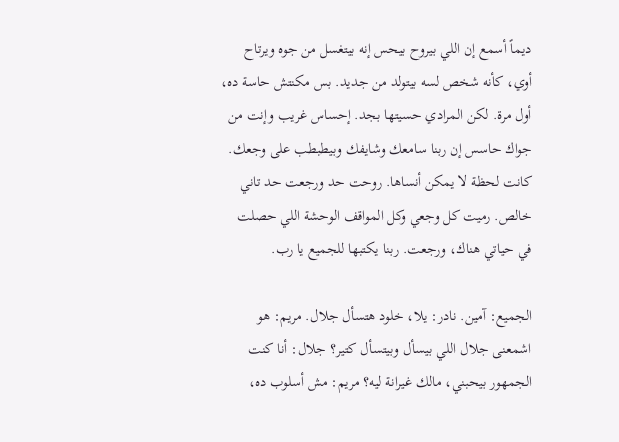ديماً أسمع إن اللي بيروح بيحس إنه بيتغسل من جوه ويرتاح أوي، كأنه شخص لسه بيتولد من جديد. بس مكنتش حاسة ده، أول مرة. لكن المرادي حسيتها بجد. إحساس غريب وإنت من جواك حاسس إن ربنا سامعك وشايفك وبيطبطب على وجعك. كانت لحظة لا يمكن أنساها. روحت حد ورجعت حد تاني خالص. رميت كل وجعي وكل المواقف الوحشة اللي حصلت في حياتي هناك، ورجعت. ربنا يكتبها للجميع يا رب.

الجميع: آمين. نادر: يلا، خلود هتسأل جلال. مريم: هو اشمعنى جلال اللي بيسأل وبيتسأل كتير؟ جلال: أنا كنت الجمهور بيحبني، مالك غيرانة ليه؟ مريم: مش أسلوب ده،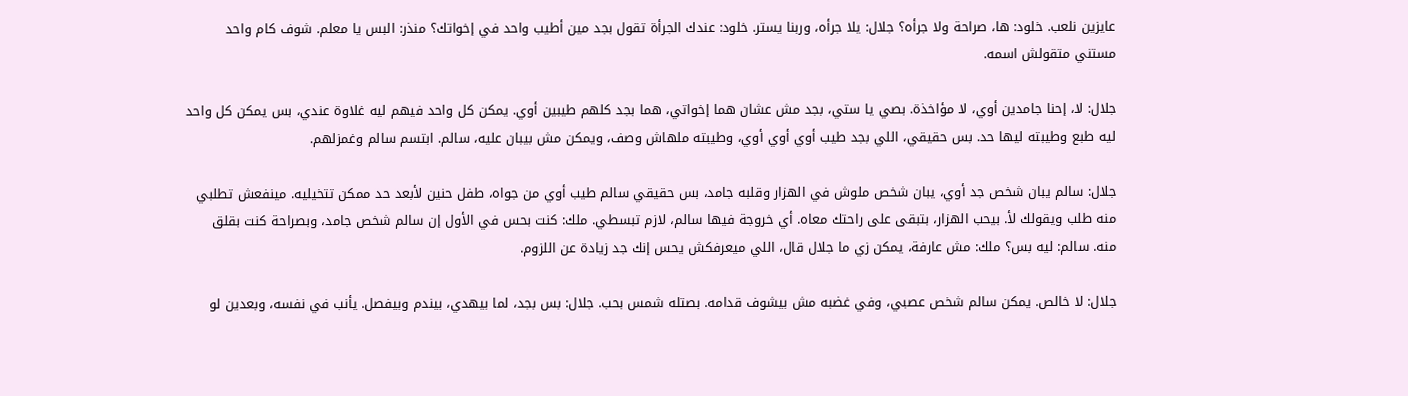عايزين نلعب. خلود: ها، صراحة ولا جرأه؟ جلال: يلا جرأه، وربنا يستر. خلود: عندك الجرأة تقول بجد مين أطيب واحد في إخواتك؟ منذر: البس يا معلم. شوف كام واحد مستني متقولش اسمه.

جلال: لا، إحنا جامدين أوي، لا مؤاخذة. بصي يا ستي، بجد مش عشان هما إخواتي، هما بجد كلهم طيبين أوي. يمكن كل واحد فيهم ليه غلاوة عندي، بس يمكن كل واحد ليه طبع وطيبته ليها حد. بس حقيقي، اللي بجد طيب أوي أوي أوي، وطيبته ملهاش وصف، ويمكن مش بيبان عليه، سالم. ابتسم سالم وغمزلهم.

جلال: سالم يبان شخص جد أوي، يبان شخص ملوش في الهزار وقلبه جامد، بس حقيقي سالم طيب أوي من جواه، طفل حنين لأبعد حد ممكن تتخيليه. مينفعش تطلبي منه طلب ويقولك لأ. بيحب الهزار، بتبقى على راحتك معاه. أي خروجة فيها سالم، لازم تبسطي. ملك: كنت بحس في الأول إن سالم شخص جامد، وبصراحة كنت بقلق منه. سالم: ليه بس؟ ملك: مش عارفة، يمكن زي ما جلال قال، اللي ميعرفكش يحس إنك جد زيادة عن اللزوم.

جلال: لا خالص. يمكن سالم شخص عصبي، وفي غضبه مش بيشوف قدامه. بصتله شمس بحب. جلال: بس بجد، لما بيهدي، بيندم وبيفصل. يأنب في نفسه، وبعدين لو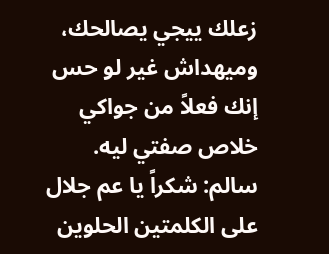زعلك ييجي يصالحك، وميهداش غير لو حس إنك فعلاً من جواكي خلاص صفتي ليه. سالم: شكراً يا عم جلال على الكلمتين الحلوين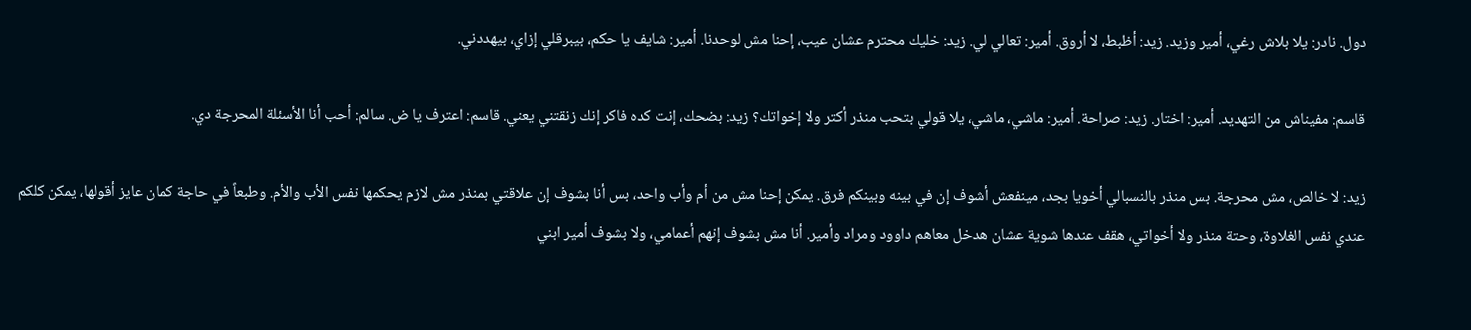دول. نادر: يلا بلاش رغي، أمير وزيد. زيد: أظبط، لا أروق. أمير: تعالي لي. زيد: خليك محترم عشان عيب، إحنا مش لوحدنا. أمير: شايف يا حكم، بيبرقلي إزاي، بيهددني.

قاسم: مفيناش من التهديد. أمير: اختار. زيد: صراحة. أمير: ماشي، ماشي، يلا قولي بتحب منذر أكتر ولا إخواتك؟ زيد: بضحك، إنت كده فاكر إنك زنقتني يعني. قاسم: اعترف يا ض. سالم: أحب أنا الأسئلة المحرجة دي.

زيد: لا خالص، مش محرجة. بس منذر بالنسبالي أخويا بجد، مينفعش أشوف إن في بينه وبينكم فرق. يمكن إحنا مش من أم وأب واحد، بس أنا بشوف إن علاقتي بمنذر مش لازم يحكمها نفس الأب والأم. وطبعاً في حاجة كمان عايز أقولها، يمكن كلكم عندي نفس الغلاوة، وحتة منذر ولا أخواتي، هقف عندها شوية عشان هدخل معاهم داوود ومراد وأمير. أنا مش بشوف إنهم أعمامي، ولا بشوف أمير ابني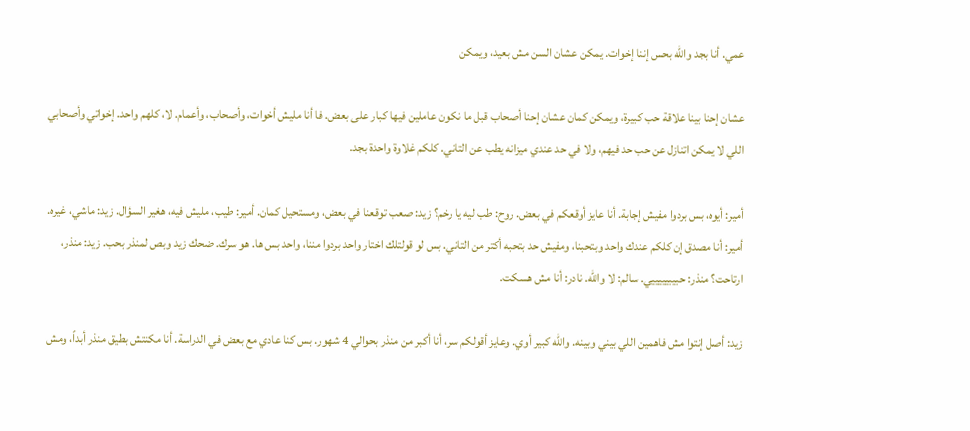عمي. أنا بجد والله بحس إننا إخوات. يمكن عشان السن مش بعيد، ويمكن

عشان إحنا بينا علاقة حب كبيرة، ويمكن كمان عشان إحنا أصحاب قبل ما نكون عاملين فيها كبار على بعض. فا أنا مليش أخوات، وأصحاب، وأعمام. لا، كلهم واحد. إخواتي وأصحابي اللي لا يمكن اتنازل عن حب حد فيهم، ولا في حد عندي ميزانه يطب عن التاني. كلكم غلاوة واحدة بجد.

أمير: أيوه، بس بردوا مفيش إجابة. أنا عايز أوقعكم في بعض. روح: طب ليه يا رخم؟ زيد: صعب توقعنا في بعض، ومستحيل كمان. أمير: طيب، مليش فيه، هغير السؤال. زيد: ماشي، غيره. أمير: أنا مصدق إن كلكم عندك واحد وبتحبنا، ومفيش حد بتحبه أكتر من التاني. بس لو قولتلك اختار واحد بردوا مننا، واحد بس ها. هو سرك. ضحك زيد وبص لمنذر بحب. زيد: منذر، ارتاحت؟ منذر: حبيبيييييي. سالم: لا والله. نادر: أنا مش هسكت.

زيد: أصل إنتوا مش فاهمين اللي بيني وبينه. والله كبير أوي. وعايز أقولكم سر، أنا أكبر من منذر بحوالي 4 شهور. بس كنا عادي مع بعض في الدراسة. أنا مكنتش بطيق منذر أبداً، ومش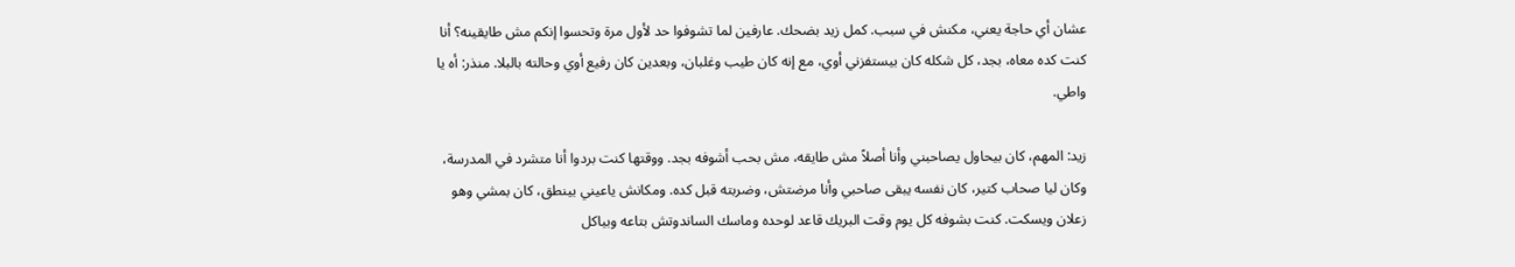عشان أي حاجة يعني، مكنش في سبب. كمل زيد بضحك. عارفين لما تشوفوا حد لأول مرة وتحسوا إنكم مش طايقينه؟ أنا كنت كده معاه، بجد، كل شكله كان بيستفزني أوي، مع إنه كان طيب وغلبان، وبعدين كان رفيع أوي وحالته بالبلا. منذر: أه يا واطي.

زيد: المهم، كان بيحاول يصاحبني وأنا أصلاً مش طايقه، مش بحب أشوفه بجد. ووقتها كنت بردوا أنا متشرد في المدرسة، وكان ليا صحاب كتير، كان نفسه يبقى صاحبي وأنا مرضتش، وضربته قبل كده. ومكانش ياعيني بينطق، كان بمشي وهو زعلان ويسكت. كنت بشوفه كل يوم وقت البريك قاعد لوحده وماسك الساندوتش بتاعه وبياكل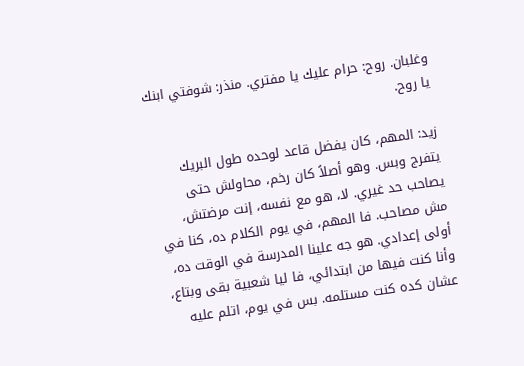وغلبان. روح: حرام عليك يا مفتري. منذر: شوفتي ابنك يا روح.

زيد: المهم، كان يفضل قاعد لوحده طول البريك يتفرج وبس. وهو أصلاً كان رخم، محاولش حتى يصاحب حد غيري. لا، هو مع نفسه، إنت مرضتش، مش مصاحب. فا المهم، في يوم الكلام ده، كنا في أولى إعدادي. هو جه علينا المدرسة في الوقت ده، وأنا كنت فيها من ابتدائي، فا ليا شعبية بقى وبتاع، عشان كده كنت مستلمه. بس في يوم، اتلم عليه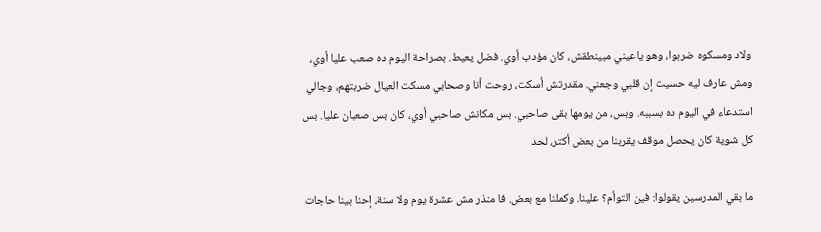ولاد ومسكوه ضربوا، وهو ياعيني مبينطقش، كان مؤدب أوي. فضل يعيط. بصراحة اليوم ده صعب عليا أوي، ومش عارف ليه حسيت إن قلبي وجعني. مقدرتش أسكت، روحت أنا وصحابي مسكت العيال ضربتهم، وجالي استدعاء في اليوم ده بسببه. وبس، من يومها بقى صاحبي. بس مكانش صاحبي أوي، كان بس صعبان عليا. بس كل شوية كان يحصل موقف يقربنا من بعض أكتر، لحد

ما بقي المدرسين يقولوا: فين التوأم؟ علينا. وكملنا مع بعض. فا منذر مش عشرة يوم ولا سنة، إحنا بينا حاجات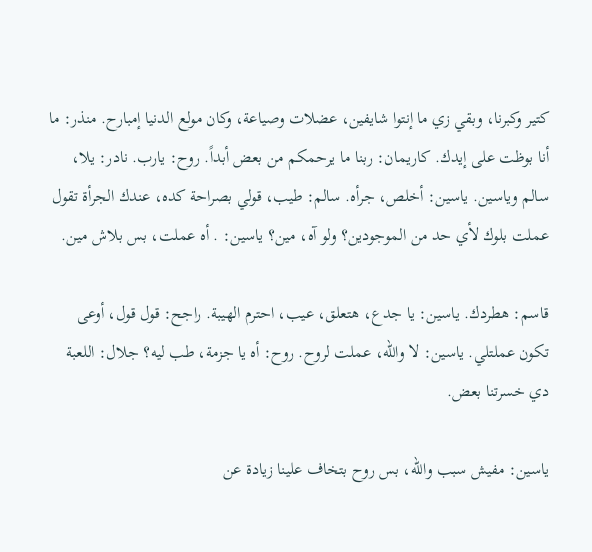كتير وكبرنا، وبقي زي ما إنتوا شايفين، عضلات وصياعة، وكان مولع الدنيا إمبارح. منذر: ما أنا بوظت على إيدك. كاريمان: ربنا ما يرحمكم من بعض أبداً. روح: يارب. نادر: يلا، سالم وياسين. ياسين: أخلص، جرأه. سالم: طيب، قولي بصراحة كده، عندك الجرأة تقول عملت بلوك لأي حد من الموجودين؟ ولو آه، مين؟ ياسين: . أه عملت، بس بلاش مين.

قاسم: هطردك. ياسين: يا جدع، هتعلق، عيب، احترم الهيبة. راجح: قول قول، أوعى تكون عملتلي. ياسين: لا والله، عملت لروح. روح: أه يا جزمة، طب ليه؟ جلال: اللعبة دي خسرتنا بعض.

ياسين: مفيش سبب والله، بس روح بتخاف علينا زيادة عن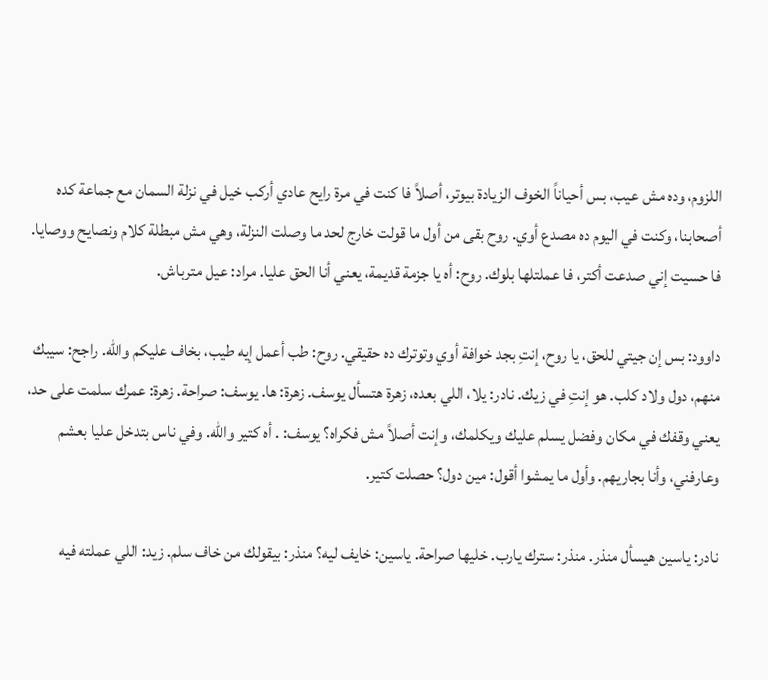اللزوم، وده مش عيب، بس أحياناً الخوف الزيادة بيوتر، أصلاً فا كنت في مرة رايح عادي أركب خيل في نزلة السمان مع جماعة كده أصحابنا، وكنت في اليوم ده مصدع أوي. روح بقى من أول ما قولت خارج لحد ما وصلت النزلة، وهي مش مبطلة كلام ونصايح ووصايا. فا حسيت إني صدعت أكتر، فا عملتلها بلوك. روح: أه يا جزمة قديمة، يعني أنا الحق عليا. مراد: عيل مترباش.

داوود: بس إن جيتي للحق، يا روح، إنتِ بجد خوافة أوي وتوترك ده حقيقي. روح: طب أعمل إيه طيب، بخاف عليكم والله. راجح: سيبك منهم، دول ولاد كلب. هو إنتِ في زيك. نادر: يلا، اللي بعده، زهرة هتسأل يوسف. زهرة: ها. يوسف: صراحة. زهرة: عمرك سلمت على حد، يعني وقفك في مكان وفضل يسلم عليك ويكلمك، وإنت أصلاً مش فكراه؟ يوسف: . أه كتير والله. وفي ناس بتدخل عليا بعشم وعارفني، وأنا بجاريهم. وأول ما يمشوا أقول: مين دول؟ حصلت كتير.

نادر: ياسين هيسأل منذر. منذر: سترك يارب. خليها صراحة. ياسين: خايف ليه؟ منذر: بيقولك من خاف سلم. زيد: اللي عملته فيه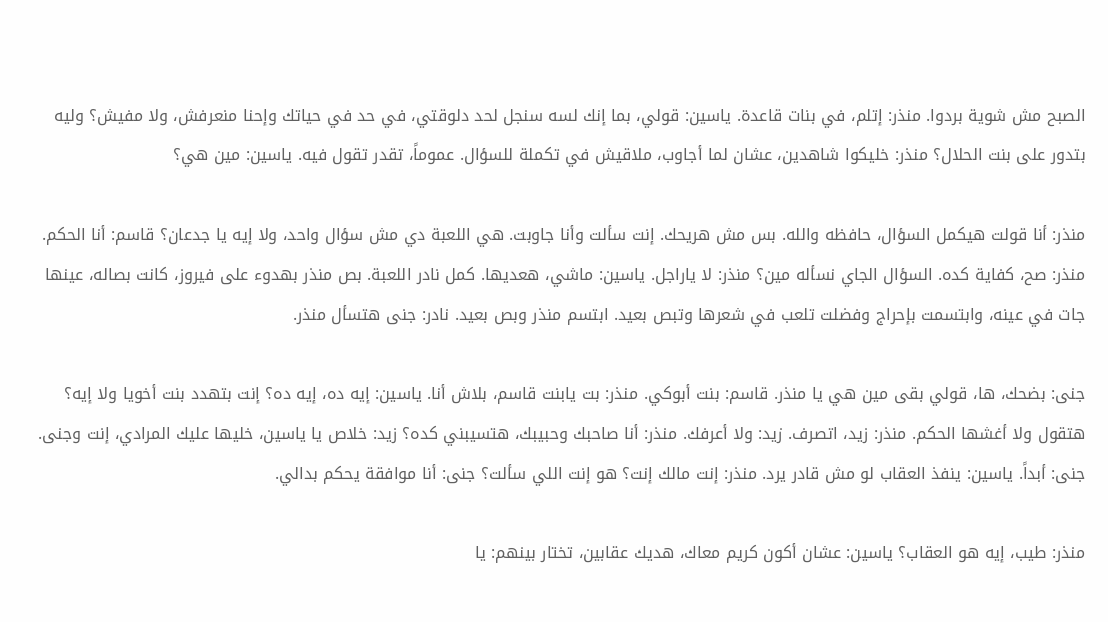الصبح مش شوية بردوا. منذر: إتلم، في بنات قاعدة. ياسين: قولي، بما إنك لسه سنجل لحد دلوقتي، في حد في حياتك وإحنا منعرفش، ولا مفيش؟ وليه بتدور على بنت الحلال؟ منذر: خليكوا شاهدين، عشان لما أجاوب، ملاقيش في تكملة للسؤال. عموماً، تقدر تقول فيه. ياسين: مين هي؟

منذر: أنا قولت هيكمل السؤال، حافظه والله. بس مش هريحك. إنت سألت وأنا جاوبت. هي اللعبة دي مش سؤال واحد، ولا إيه يا جدعان؟ قاسم: أنا الحكم. منذر: صح، كفاية كده. السؤال الجاي نسأله مين؟ منذر: لا ياراجل. ياسين: ماشي، هعديها. كمل نادر اللعبة. بص منذر بهدوء على فيروز، كانت بصاله، عينها جات في عينه، وابتسمت بإحراج وفضلت تلعب في شعرها وتبص بعيد. ابتسم منذر وبص بعيد. نادر: جنى هتسأل منذر.

جنى: بضحك، ها، قولي بقى مين هي يا منذر. قاسم: بنت أبوكي. منذر: بت يابنت قاسم، بلاش أنا. ياسين: إيه ده، إيه ده؟ إنت بتهدد بنت أخويا ولا إيه؟ هتقول ولا أغشها الحكم. منذر: زيد، اتصرف. زيد: ولا أعرفك. منذر: أنا صاحبك وحبيبك، هتسيبني كده؟ زيد: خلاص يا ياسين، خليها عليك المرادي، إنت وجنى. جنى: أبداً. ياسين: ينفذ العقاب لو مش قادر يرد. منذر: إنت مالك إنت؟ هو إنت اللي سألت؟ جنى: أنا موافقة يحكم بدالي.

منذر: طيب، إيه هو العقاب؟ ياسين: عشان أكون كريم معاك، هديك عقابين، تختار بينهم: يا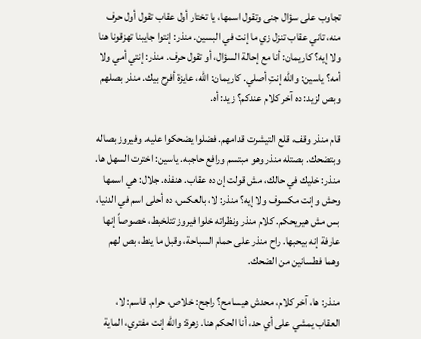تجاوب على سؤال جنى وتقول اسمها، يا تختار أول عقاب تقول أول حرف منه، تاني عقاب تنزل زي ما إنت في البسين. منذر: إنتوا جايبنا تهزقونا هنا ولا إيه؟ كاريمان: أنا مع إحالة السؤال، أو تقول حرف. منذر: إنتي أمي ولا أمه؟ ياسين: والله إنتِ أصلي. كاريمان: الله، عايزة أفرح بيك. منذر بصلهم وبص لزيد: ده آخر كلام عندكم؟ زيد: أه.

قام منذر وقف، قلع التيشرت قدامهم. فضلوا يضحكوا عليه. وفيروز بصاله وبتضحك. بصتله منذر وهو مبتسم ورافع حاجبه. ياسين: اخترت السهل ها. منذر: خليك في حالك، مش قولت إن ده عقاب. هنفذه. جلال: هي اسمها وحش وإنت مكسوف ولا إيه؟ منذر: لا، بالعكس، ده أحلى اسم في الدنيا، بس مش هيريحكم. كلام منذر ونظراته خلوا فيروز تتلخبط، خصوصاً إنها عارفة إنه بيحبها. راح منذر على حمام السباحة، وقبل ما ينط، بص لهم وهما فطسانين من الضحك.

منذر: ها، آخر كلام، محدش هيسامح؟ راجح: خلاص، حرام. قاسم: لا، العقاب يمشي على أي حد، أنا الحكم هنا. زهرة: والله إنت مفتري، الماية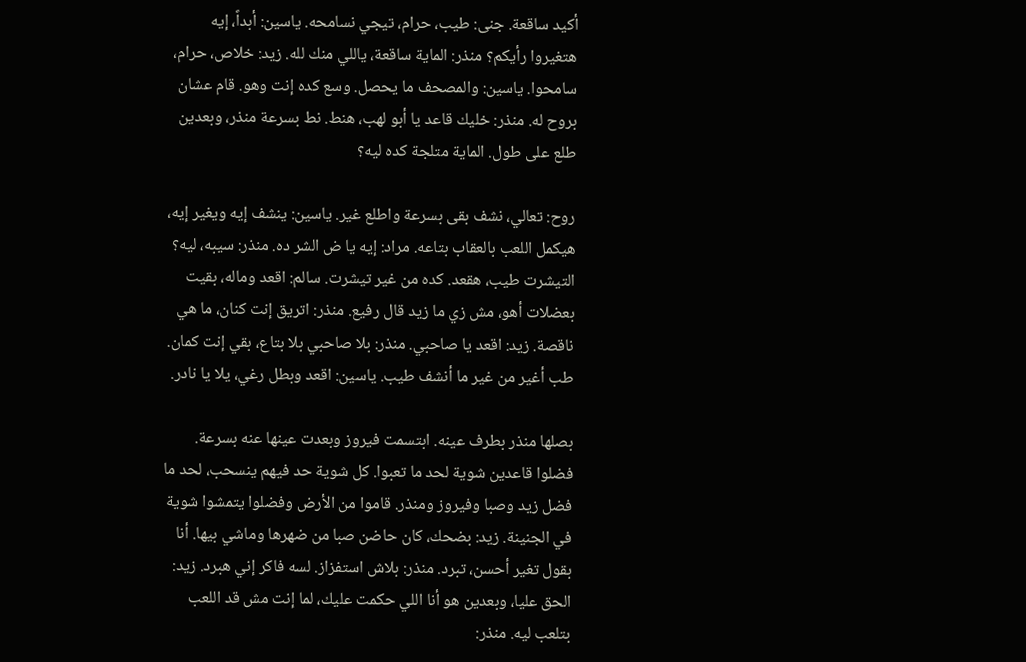أكيد ساقعة. جنى: طيب، حرام، تيجي نسامحه. ياسين: أبداً، إيه هتغيروا رأيكم؟ منذر: الماية ساقعة، ياللي منك لله. زيد: خلاص، حرام، سامحوا. ياسين: والمصحف ما يحصل. وسع كده إنت وهو. قام عشان بروح له. منذر: خليك قاعد يا أبو لهب، هنط. نط بسرعة منذر، وبعدين طلع على طول. الماية متلجة كده ليه؟

روح: تعالي، نشف بقى بسرعة واطلع غير. ياسين: ينشف إيه ويغير إيه، هيكمل اللعب بالعقاب بتاعه. مراد: إيه يا ض الشر ده. منذر: سيبه، ليه؟ التيشرت طيب، هقعد. كده من غير تيشرت. سالم: اقعد وماله، بقيت بعضلات أهو، مش زي ما زيد قال رفيع. منذر: اتريق إنت كنان، ما هي ناقصة. زيد: اقعد يا صاحبي. منذر: بلا صاحبي بلا بتاع، بقي إنت كمان. طب أغير من غير ما أنشف طيب. ياسين: اقعد وبطل رغي، يلا يا نادر.

بصلها منذر بطرف عينه. ابتسمت فيروز وبعدت عينها عنه بسرعة. فضلوا قاعدين شوية لحد ما تعبوا. كل شوية حد فيهم ينسحب، لحد ما فضل زيد وصبا وفيروز ومنذر. قاموا من الأرض وفضلوا يتمشوا شوية في الجنينة. زيد: بضحك، كان حاضن صبا من ضهرها وماشي بيها. أنا بقول تغير أحسن، تبرد. منذر: بلاش استفزاز. لسه فاكر إني هبرد. زيد: الحق عليا، وبعدين هو أنا اللي حكمت عليك، لما إنت مش قد اللعب بتلعب ليه. منذر: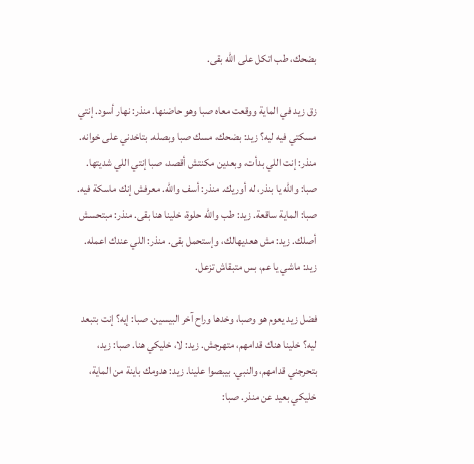بضحك، طب اتكل على الله بقى.

زق زيد في الماية ووقعت معاه صبا وهو حاضنها. منذر: نهار أسود. إنتي مسكتي فيه ليه؟ زيد: بضحك، مسك صبا وبصله. بتاخدني على خوانه. منذر: إنت اللي بدأت، وبعدين مكنتش أقصد، صبا إنتي اللي شديتها. صبا: والله يا بنذر، له أوريك. منذر: أسف والله. معرفش إنك ماسكة فيه. صبا: الماية ساقعة. زيد: طب والله حلوة، خلينا هنا بقى. منذر: مبتحسش أصلك. زيد: مش هعديهالك، وإستحمل بقى. منذر: اللي عندك اعمله. زيد: ماشي يا عم، بس متبقاش تزعل.

فضل زيد يعوم هو وصبا، وخدها وراح آخر البيسين. صبا: إيه؟ إنت بتبعد ليه؟ خلينا هناك قدامهم، متهرجش. زيد: لا، خليكي هنا. صبا: زيد، بتحرجني قدامهم، والنبي. بيبصوا علينا. زيد: هدومك باينة من الماية، خليكي بعيد عن منذر. صبا: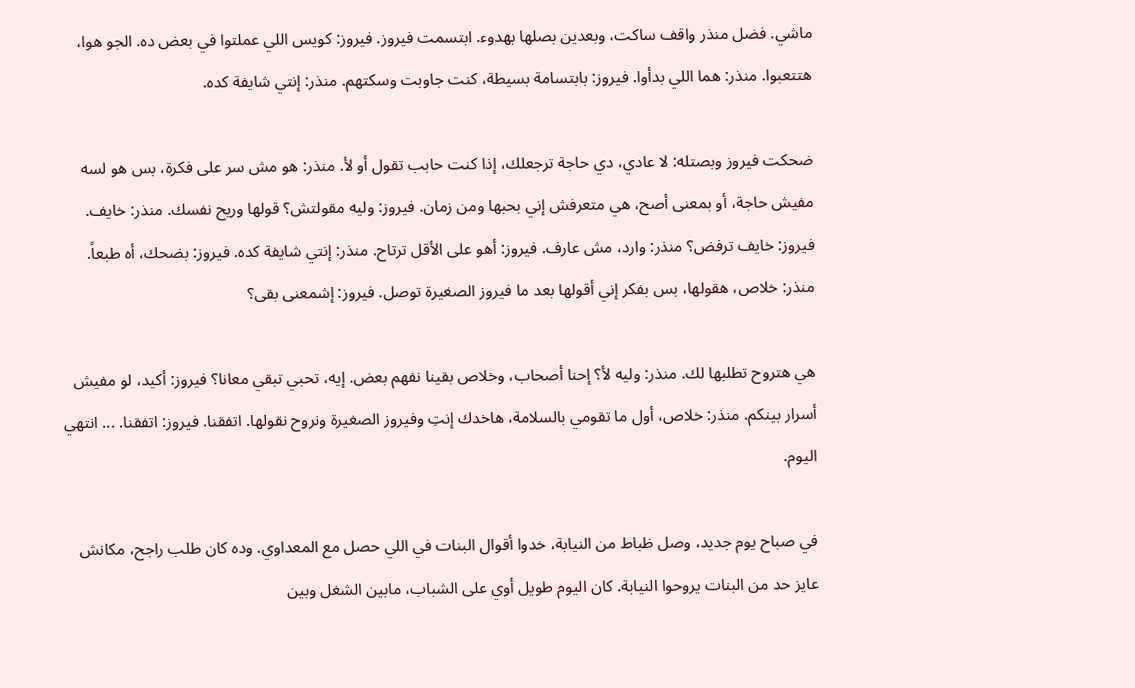ماشي. فضل منذر واقف ساكت، وبعدين بصلها بهدوء. ابتسمت فيروز. فيروز: كويس اللي عملتوا في بعض ده. الجو هوا، هتتعبوا. منذر: هما اللي بدأوا. فيروز: بابتسامة بسيطة، كنت جاوبت وسكتهم. منذر: إنتي شايفة كده.

ضحكت فيروز وبصتله: لا عادي، دي حاجة ترجعلك، إذا كنت حابب تقول أو لأ. منذر: هو مش سر على فكرة، بس هو لسه مفيش حاجة، أو بمعنى أصح، هي متعرفش إني بحبها ومن زمان. فيروز: وليه مقولتش؟ قولها وريح نفسك. منذر: خايف. فيروز: خايف ترفض؟ منذر: وارد، مش عارف. فيروز: أهو على الأقل ترتاح. منذر: إنتي شايفة كده. فيروز: بضحك، أه طبعاً. منذر: خلاص، هقولها، بس بفكر إني أقولها بعد ما فيروز الصغيرة توصل. فيروز: إشمعنى بقى؟

هي هتروح تطلبها لك. منذر: وليه لأ؟ إحنا أصحاب، وخلاص بقينا نفهم بعض. إيه، تحبي تبقي معانا؟ فيروز: أكيد، لو مفيش أسرار بينكم. منذر: خلاص، أول ما تقومي بالسلامة، هاخدك إنتِ وفيروز الصغيرة ونروح نقولها. اتفقنا. فيروز: اتفقنا. ... انتهي اليوم.

في صباح يوم جديد، وصل ظباط من النيابة، خدوا أقوال البنات في اللي حصل مع المعداوي. وده كان طلب راجح، مكانش عايز حد من البنات يروحوا النيابة. كان اليوم طويل أوي على الشباب، مابين الشغل وبين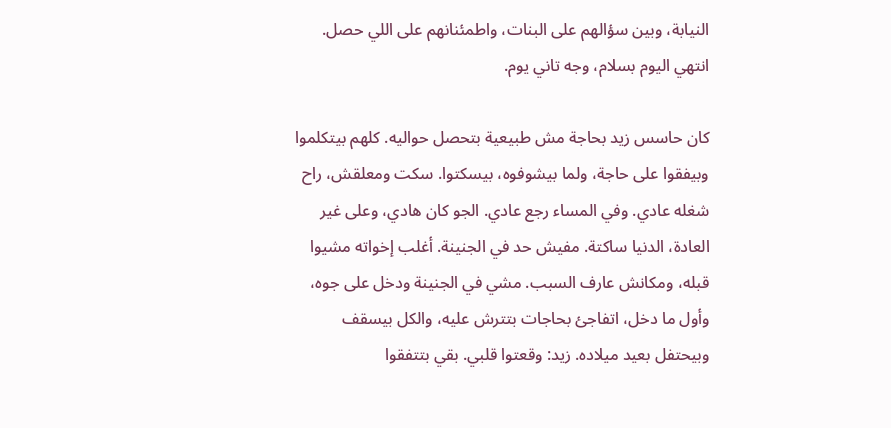النيابة، وبين سؤالهم على البنات، واطمئنانهم على اللي حصل. انتهي اليوم بسلام، وجه تاني يوم.

كان حاسس زيد بحاجة مش طبيعية بتحصل حواليه. كلهم بيتكلموا وبيفقوا على حاجة، ولما بيشوفوه، بيسكتوا. سكت ومعلقش، راح شغله عادي. وفي المساء رجع عادي. الجو كان هادي، وعلى غير العادة، الدنيا ساكتة. مفيش حد في الجنينة. أغلب إخواته مشيوا قبله، ومكانش عارف السبب. مشي في الجنينة ودخل على جوه، وأول ما دخل، اتفاجئ بحاجات بتترش عليه، والكل بيسقف وبيحتفل بعيد ميلاده. زيد: وقعتوا قلبي. بقي بتتفقوا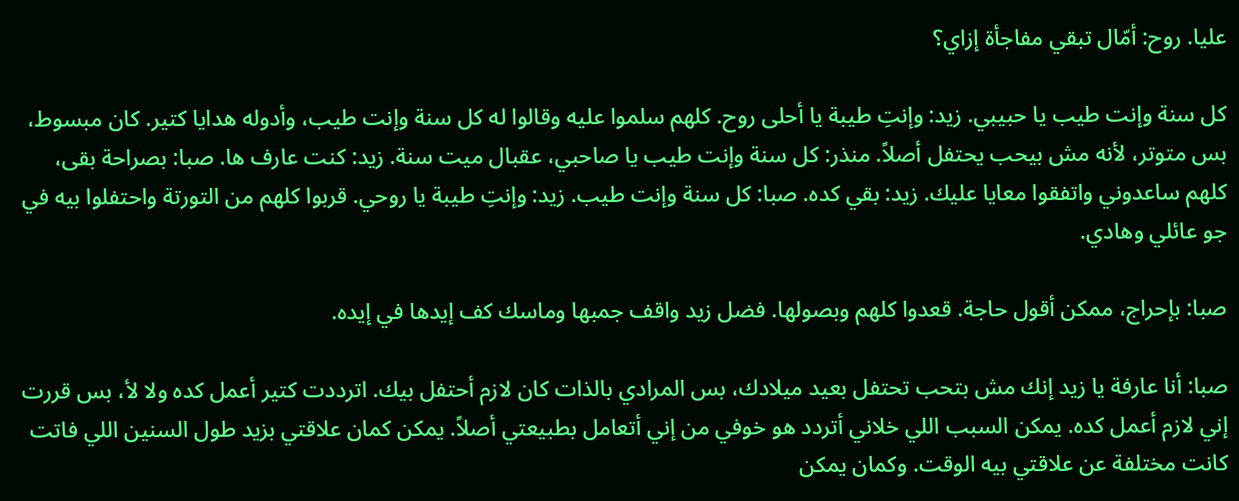عليا. روح: أمّال تبقي مفاجأة إزاي؟

كل سنة وإنت طيب يا حبيبي. زيد: وإنتِ طيبة يا أحلى روح. كلهم سلموا عليه وقالوا له كل سنة وإنت طيب، وأدوله هدايا كتير. كان مبسوط، بس متوتر، لأنه مش بيحب يحتفل أصلاً. منذر: كل سنة وإنت طيب يا صاحبي، عقبال ميت سنة. زيد: كنت عارف ها. صبا: بصراحة بقى، كلهم ساعدوني واتفقوا معايا عليك. زيد: بقي كده. صبا: كل سنة وإنت طيب. زيد: وإنتِ طيبة يا روحي. قربوا كلهم من التورتة واحتفلوا بيه في جو عائلي وهادي.

صبا: بإحراج، ممكن أقول حاجة. قعدوا كلهم وبصولها. فضل زيد واقف جمبها وماسك كف إيدها في إيده.

صبا: أنا عارفة يا زيد إنك مش بتحب تحتفل بعيد ميلادك، بس المرادي بالذات كان لازم أحتفل بيك. اترددت كتير أعمل كده ولا لأ، بس قررت إني لازم أعمل كده. يمكن السبب اللي خلاني أتردد هو خوفي من إني أتعامل بطبيعتي أصلاً. يمكن كمان علاقتي بزيد طول السنين اللي فاتت كانت مختلفة عن علاقتي بيه الوقت. وكمان يمكن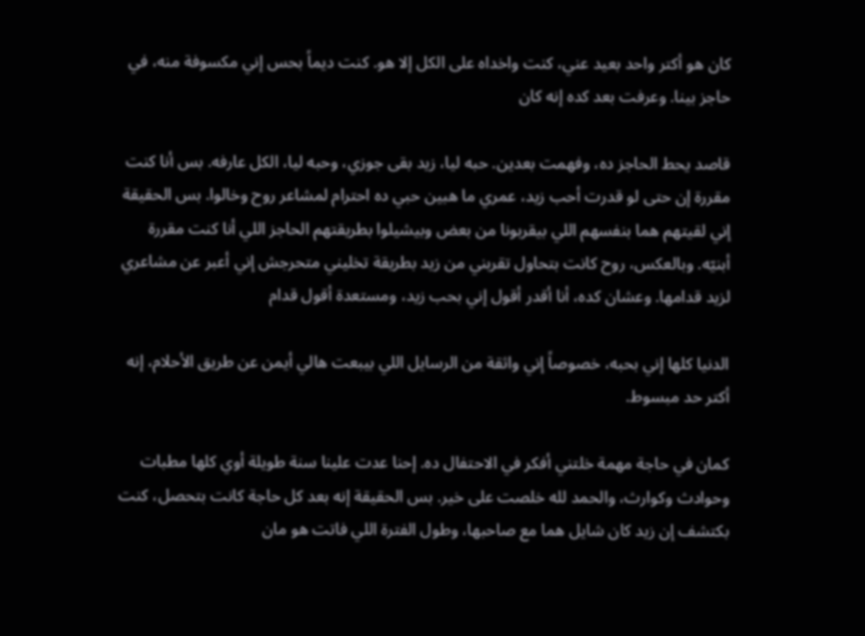كان هو أكتر واحد بعيد عني، كنت واخداه على الكل إلا هو. كنت ديماً بحس إني مكسوفة منه، في حاجز بينا. وعرفت بعد كده إنه كان

قاصد يحط الحاجز ده، وفهمت بعدين. حبه ليا، زيد بقى جوزي، وحبه ليا، الكل عارفه. بس أنا كنت مقررة إن حتى لو قدرت أحب زيد، عمري ما هبين حبي ده احترام لمشاعر روح وخالوا. بس الحقيقة إني لقيتهم هما بنفسهم اللي بيقربونا من بعض وبيشيلوا بطريقتهم الحاجز اللي أنا كنت مقررة أبنيّه. وبالعكس، روح كانت بتحاول تقربني من زيد بطريقة تخليني متحرجش إني أعبر عن مشاعري لزيد قدامها. وعشان كده، أنا أقدر أقول إني بحب زيد، ومستعدة أقول قدام

الدنيا كلها إني بحبه، خصوصاً إني واثقة من الرسايل اللي بيبعت هالي أيمن عن طريق الأحلام، إنه أكتر حد مبسوط.

كمان في حاجة مهمة خلتني أفكر في الاحتفال ده. إحنا عدت علينا سنة طويلة أوي كلها مطبات وحوادث وكوارث، والحمد لله خلصت على خير. بس الحقيقة إنه بعد كل حاجة كانت بتحصل، كنت بكتشف إن زيد كان شايل هما مع صاحبها، وطول الفترة اللي فاتت هو مان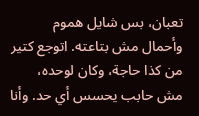تعبان، بس شايل هموم وأحمال مش بتاعته. اتوجع كتير من كذا حاجة، وكان لوحده، مش حابب يحسس أي حد. وأنا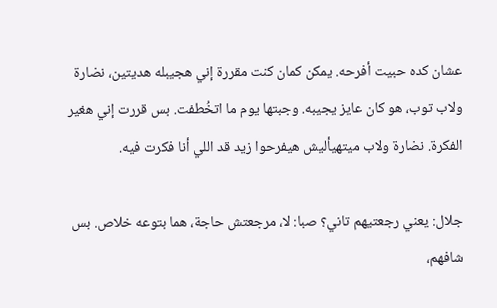عشان كده حبيت أفرحه. يمكن كمان كنت مقررة إني هجيبله هديتين، نضارة ولاب توب، هو كان عايز يجيبه. وجبتها يوم ما اتخُطفت. بس قررت إني هغير الفكرة. نضارة ولاب ميتهيأليش هيفرحوا زيد قد اللي أنا فكرت فيه.

جلال: يعني رجعتيهم تاني؟ صبا: لا، مرجعتش حاجة، هما بتوعه خلاص. بس شافهم،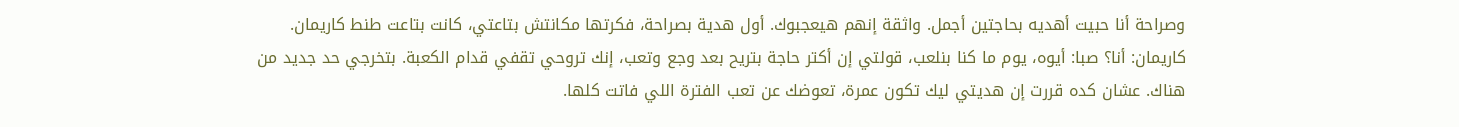وصراحة أنا حبيت أهديه بحاجتين أجمل. واثقة إنهم هيعجبوك. أول هدية بصراحة، فكرتها مكانتش بتاعتي، كانت بتاعت طنط كاريمان. كاريمان: أنا؟ صبا: أيوه، يوم ما كنا بنلعب، قولتي إن أكتر حاجة بتريح بعد وجع وتعب، إنك تروحي تقفي قدام الكعبة. بتخرجي حد جديد من هناك. عشان كده قررت إن هديتي ليك تكون عمرة، تعوضك عن تعب الفترة اللي فاتت كلها.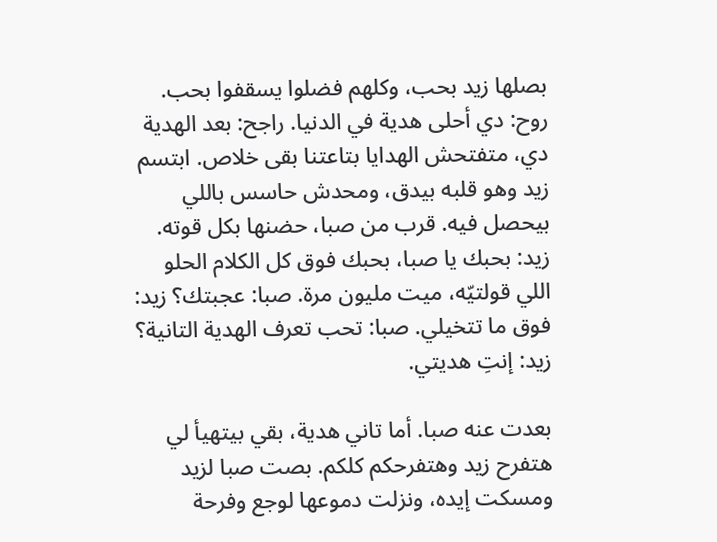بصلها زيد بحب، وكلهم فضلوا يسقفوا بحب. روح: دي أحلى هدية في الدنيا. راجح: بعد الهدية دي، متفتحش الهدايا بتاعتنا بقى خلاص. ابتسم زيد وهو قلبه بيدق، ومحدش حاسس باللي بيحصل فيه. قرب من صبا، حضنها بكل قوته. زيد: بحبك يا صبا، بحبك فوق كل الكلام الحلو اللي قولتيّه، ميت مليون مرة. صبا: عجبتك؟ زيد: فوق ما تتخيلي. صبا: تحب تعرف الهدية التانية؟ زيد: إنتِ هديتي.

بعدت عنه صبا. أما تاني هدية، بقي بيتهيأ لي هتفرح زيد وهتفرحكم كلكم. بصت صبا لزيد ومسكت إيده، ونزلت دموعها لوجع وفرحة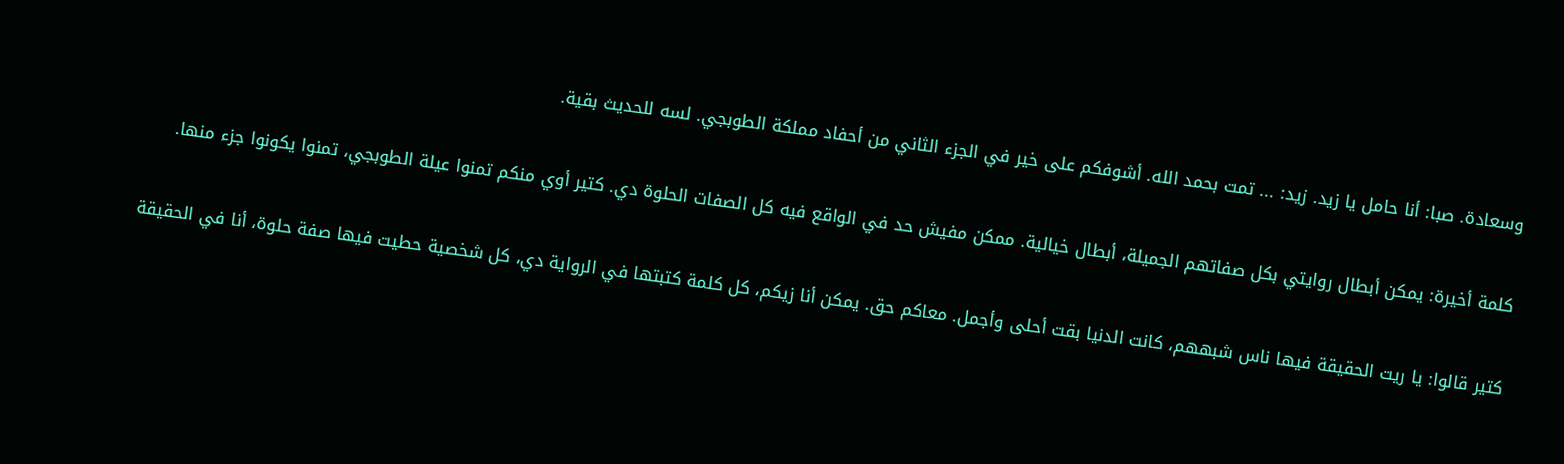وسعادة. صبا: أنا حامل يا زيد. زيد: ... تمت بحمد الله. أشوفكم على خير في الجزء الثاني من أحفاد مملكة الطوبجي. لسه للحديث بقية.

كلمة أخيرة: يمكن أبطال روايتي بكل صفاتهم الجميلة، أبطال خيالية. ممكن مفيش حد في الواقع فيه كل الصفات الحلوة دي. كتير أوي منكم تمنوا عيلة الطوبجي، تمنوا يكونوا جزء منها.

كتير قالوا: يا ريت الحقيقة فيها ناس شبههم، كانت الدنيا بقت أحلى وأجمل. معاكم حق. يمكن أنا زيكم، كل كلمة كتبتها في الرواية دي، كل شخصية حطيت فيها صفة حلوة، أنا في الحقيقة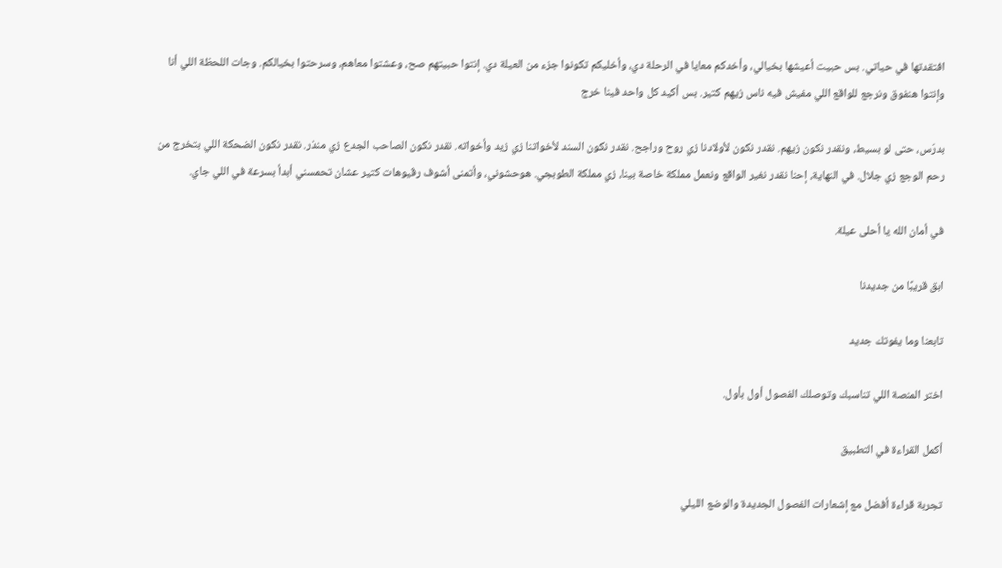افتقدتها في حياتي. بس حبيت أعيشها بخيالي، وأخدكم معايا في الرحلة دي، وأخليكم تكونوا جزء من العيلة دي. إنتوا حبيتهم صح، وعشتوا معاهم، وسرحتوا بخيالكم. وجات اللحظة اللي أنا وإنتوا هنفوق ونرجع للواقع اللي مفيش فيه ناس زيهم كتير. بس أكيد كل واحد فينا خرج

بدرّس، حتى لو بسيط، ونقدر نكون زيهم. نقدر نكون لأولادنا زي روح وراجح. نقدر نكون السند لأخواتنا زي زيد وأخواته. نقدر نكون الصاحب الجدع زي منذر. نقدر نكون الضحكة اللي بتخرج من رحم الوجع زي جلال. في النهاية، إحنا نقدر نغير الواقع ونعمل مملكة خاصة بينا، زي مملكة الطوبجي. هوحشوني، وأتمنى أشوف رڤيوهات كتير عشان تحمسني أبدأ بسرعة في اللي جاي.

في أمان الله يا أحلى عيلة.

ابق قريبًا من جديدنا

تابعنا وما يفوتك جديد

اختر المنصة اللي تناسبك وتوصلك الفصول أول بأول.

أكمل القراءة في التطبيق

تجربة قراءة أفضل مع إشعارات الفصول الجديدة والوضع الليلي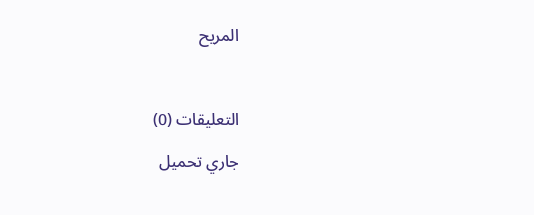المريح



التعليقات (0)

جاري تحميل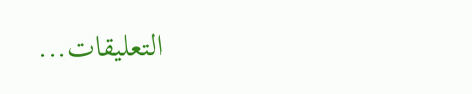التعليقات...